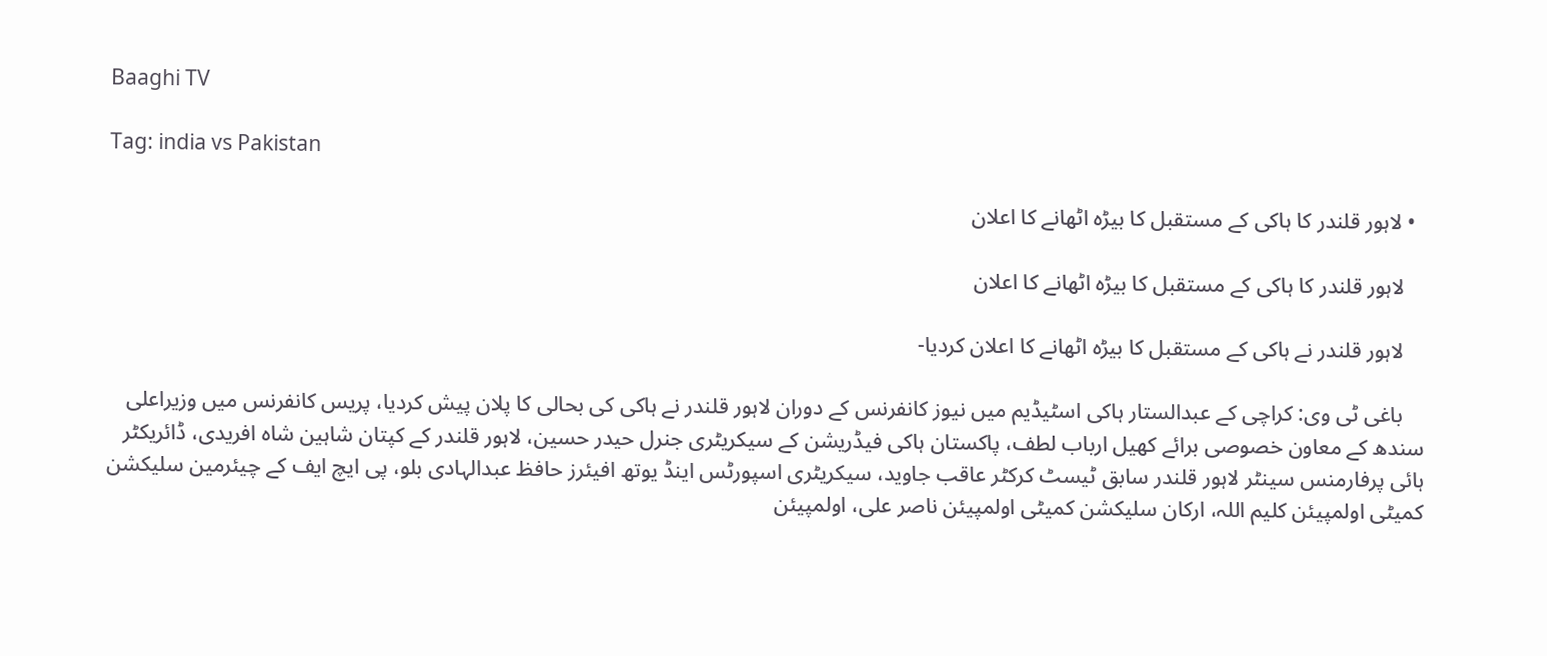Baaghi TV

Tag: india vs Pakistan

  • لاہور قلندر کا ہاکی کے مستقبل کا بیڑہ اٹھانے کا اعلان

    لاہور قلندر کا ہاکی کے مستقبل کا بیڑہ اٹھانے کا اعلان

    لاہور قلندر نے ہاکی کے مستقبل کا بیڑہ اٹھانے کا اعلان کردیا-

    باغی ٹی وی: کراچی کے عبدالستار ہاکی اسٹیڈیم میں نیوز کانفرنس کے دوران لاہور قلندر نے ہاکی کی بحالی کا پلان پیش کردیا، پریس کانفرنس میں وزیراعلی سندھ کے معاون خصوصی برائے کھیل ارباب لطف، پاکستان ہاکی فیڈریشن کے سیکریٹری جنرل حیدر حسین، لاہور قلندر کے کپتان شاہین شاہ افریدی، ڈائریکٹر ہائی پرفارمنس سینٹر لاہور قلندر سابق ٹیسٹ کرکٹر عاقب جاوید، سیکریٹری اسپورٹس اینڈ یوتھ افیئرز حافظ عبدالہادی بلو، پی ایچ ایف کے چیئرمین سلیکشن کمیٹی اولمپیئن کلیم اللہ، ارکان سلیکشن کمیٹی اولمپیئن ناصر علی، اولمپیئن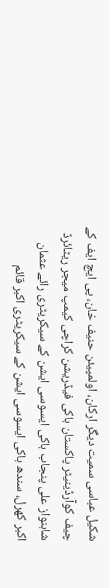شکیل عباسی سمیت دیگر ارکان، اولمپیئن حنیف خان، پی ایچ ایف کے چیف کوآرڈینیٹر پاکستان ہاکی فیڈریشن کراچی کیمپ میجر ریٹائرڈ شاہنواز علی پنجاب ہاکی ایسوسی ایشن کے سیکریٹری رائے عثمان اکبر کھرل، سندھ ہاکی ایسوسی ایشن کے سیکریٹری اکبر قائم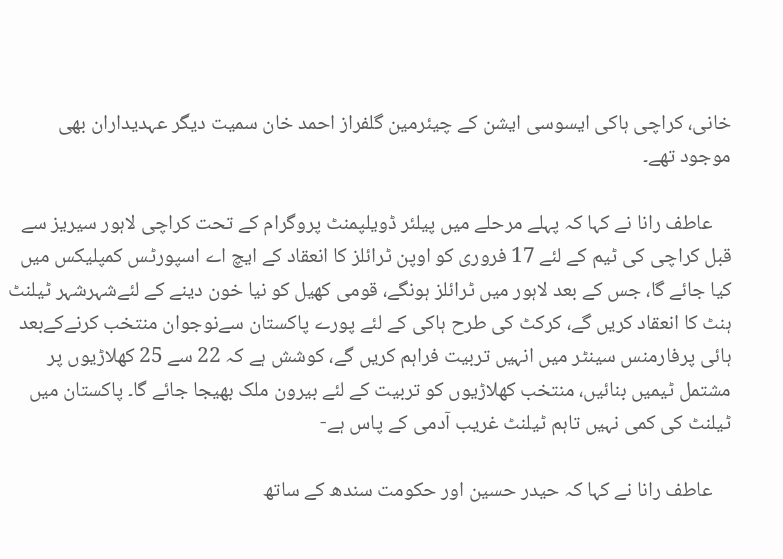خانی، کراچی ہاکی ایسوسی ایشن کے چیئرمین گلفراز احمد خان سمیت دیگر عہدیداران بھی موجود تھے۔

    عاطف رانا نے کہا کہ پہلے مرحلے میں پیلئر ڈویلپمنٹ پروگرام کے تحت کراچی لاہور سیریز سے قبل کراچی کی ٹیم کے لئے 17 فروری کو اوپن ٹرائلز کا انعقاد کے ایچ اے اسپورٹس کمپلیکس میں کیا جائے گا، جس کے بعد لاہور میں ٹرائلز ہونگے، قومی کھیل کو نیا خون دینے کے لئےشہرشہر ٹیلنٹ ہنٹ کا انعقاد کریں گے، کرکٹ کی طرح ہاکی کے لئے پورے پاکستان سےنوجوان منتخب کرنےکےبعد ہائی پرفارمنس سینٹر میں انہیں تربیت فراہم کریں گے، کوشش ہے کہ 22 سے 25 کھلاڑیوں پر مشتمل ٹیمیں بنائیں، منتخب کھلاڑیوں کو تربیت کے لئے بیرون ملک بھیجا جائے گا۔ پاکستان میں ٹیلنٹ کی کمی نہیں تاہم ٹیلنٹ غریب آدمی کے پاس ہے-

    عاطف رانا نے کہا کہ حیدر حسین اور حکومت سندھ کے ساتھ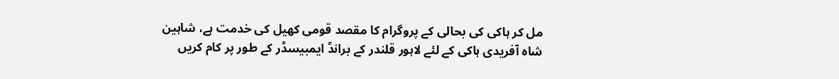مل کر ہاکی کی بحالی کے پروگرام کا مقصد قومی کھیل کی خدمت ہے، شاہین شاہ آفریدی ہاکی کے لئے لاہور قلندر کے برانڈ ایمبیسڈر کے طور پر کام کریں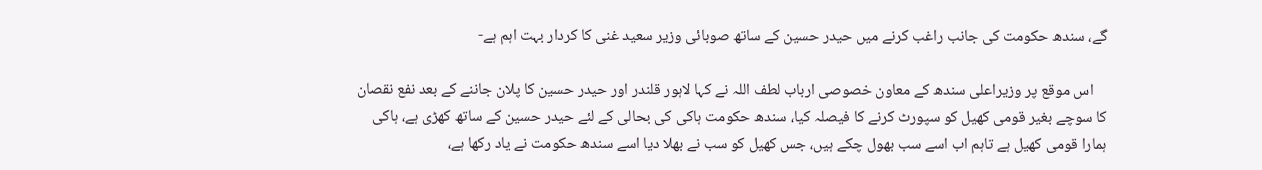گے، سندھ حکومت کی جانب راغب کرنے میں حیدر حسین کے ساتھ صوبائی وزیر سعید غنی کا کردار بہت اہم ہے-

    اس موقع پر وزیراعلی سندھ کے معاون خصوصی ارباب لطف اللہ نے کہا لاہور قلندر اور حیدر حسین کا پلان جاننے کے بعد نفع نقصان کا سوچے بغیر قومی کھیل کو سپورٹ کرنے کا فیصلہ کیا، سندھ حکومت ہاکی کی بحالی کے لئے حیدر حسین کے ساتھ کھڑی ہے، ہاکی ہمارا قومی کھیل ہے تاہم اب اسے سب بھول چکے ہیں، جس کھیل کو سب نے بھلا دیا اسے سندھ حکومت نے یاد رکھا ہے،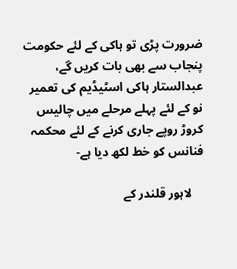ضرورت پڑی تو ہاکی کے لئے حکومت پنجاب سے بھی بات کریں گے، عبدالستار ہاکی اسٹیڈیم کی تعمیر نو کے لئے پہلے مرحلے میں چالیس کروڑ روپے جاری کرنے کے لئے محکمہ فنانس کو خط لکھ دیا ہے-

    لاہور قلندر کے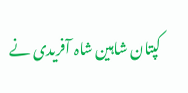کپتان شاہین شاہ آفریدی نے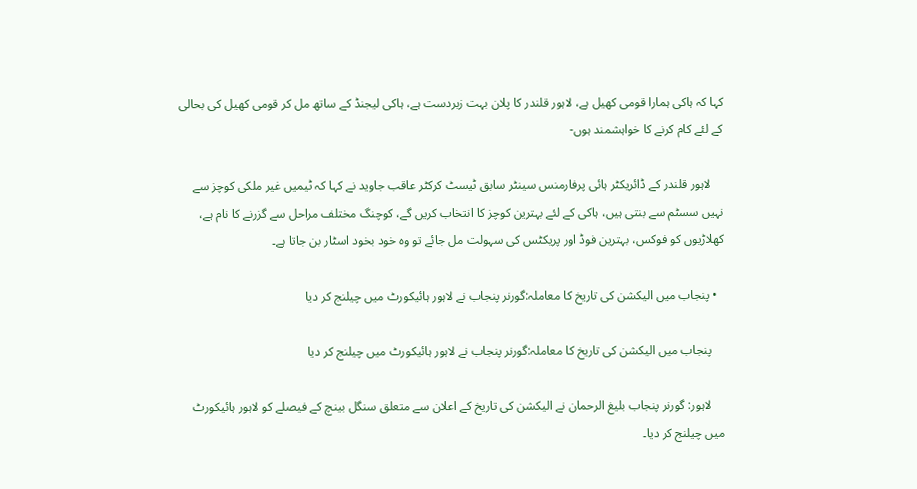کہا کہ ہاکی ہمارا قومی کھیل ہے، لاہور قلندر کا پلان بہت زبردست ہے، ہاکی لیجنڈ کے ساتھ مل کر قومی کھیل کی بحالی کے لئے کام کرنے کا خواہشمند ہوں-

    لاہور قلندر کے ڈائریکٹر ہائی پرفارمنس سینٹر سابق ٹیسٹ کرکٹر عاقب جاوید نے کہا کہ ٹیمیں غیر ملکی کوچز سے نہیں سسٹم سے بنتی ہیں، ہاکی کے لئے بہترین کوچز کا انتخاب کریں گے، کوچنگ مختلف مراحل سے گزرنے کا نام ہے، کھلاڑیوں کو فوکس، بہترین فوڈ اور پریکٹس کی سہولت مل جائے تو وہ خود بخود اسٹار بن جاتا ہے۔

  • پنجاب میں الیکشن کی تاریخ کا معاملہ:گورنر پنجاب نے لاہور ہائیکورٹ میں چیلنج کر دیا

    پنجاب میں الیکشن کی تاریخ کا معاملہ:گورنر پنجاب نے لاہور ہائیکورٹ میں چیلنج کر دیا

    لاہور: گورنر پنجاب بلیغ الرحمان نے الیکشن کی تاریخ کے اعلان سے متعلق سنگل بینچ کے فیصلے کو لاہور ہائیکورٹ میں چیلنج کر دیا۔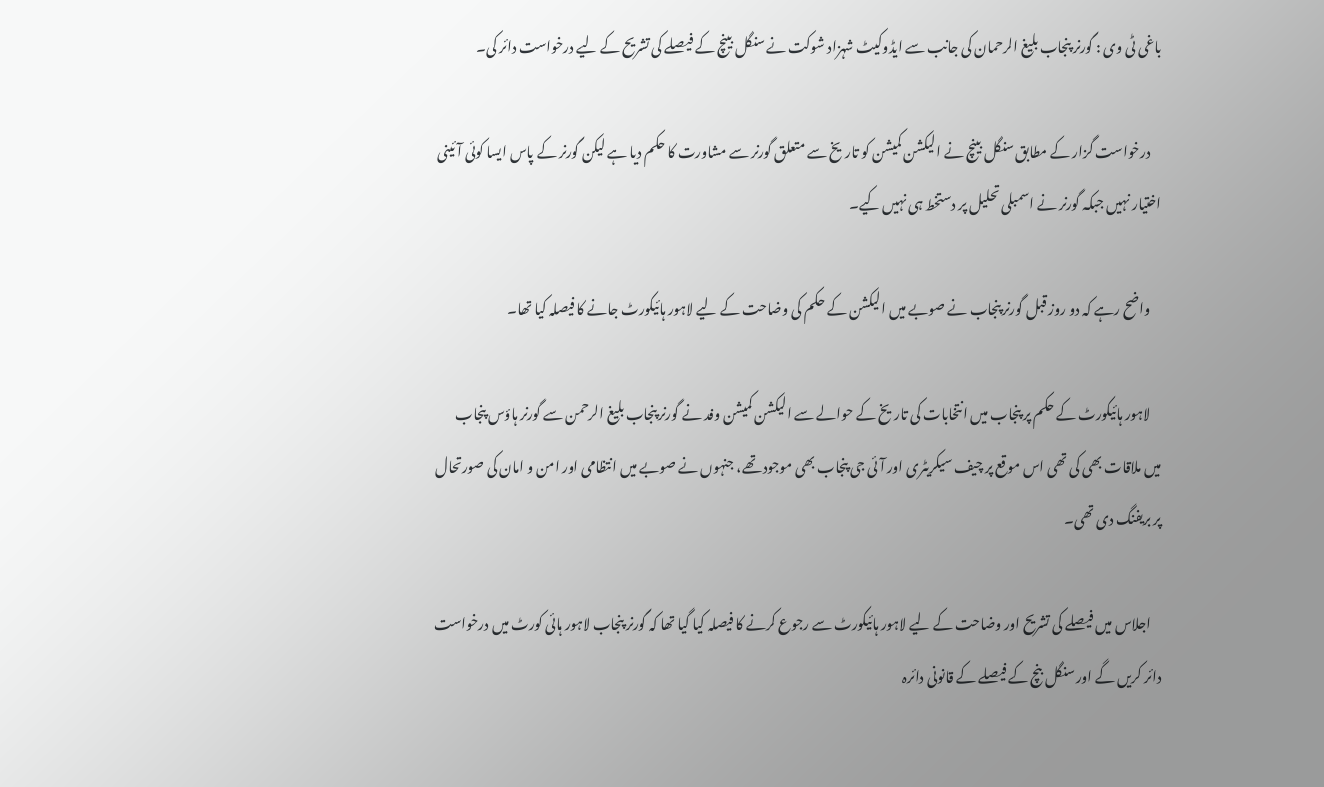باغی ٹی وی : گورنر پنجاب بلیغ الرحمان کی جانب سے ایڈوکیٹ شہزاد شوکت نے سنگل بینچ کے فیصلے کی تشریح کے لیے درخواست دائر کی۔

    درخواست گزار کے مطابق سنگل بینچ نے الیکشن کمیشن کو تاریخ سے متعلق گورنر سے مشاورت کا حکم دیا ہے لیکن گورنر کے پاس ایسا کوئی آئینی اختیار نہیں جبکہ گورنر نے اسمبلی تحلیل پر دستخط ہی نہیں کیے۔

    واضح رہے کہ دو روز قبل گورنر پنجاب نے صوبے میں الیکشن کے حکم کی وضاحت کے لیے لاہور ہائیکورٹ جانے کا فیصلہ کیا تھا۔

    لاہور ہائیکورٹ کے حکم پر پنجاب میں انتخابات کی تاریخ کے حوالے سے الیکشن کمیشن وفد نے گورنر پنجاب بلیغ الرحمن سے گورنر ہاؤس پنجاب میں ملاقات بھی کی تھی اس موقع پر چیف سیکریٹری اور آئی جی پنجاب بھی موجود تھے، جنہوں نے صوبے میں انتظامی اور امن و امان کی صورتحال پر بریفنگ دی تھی۔

    اجلاس میں فیصلے کی تشریح اور وضاحت کے لیے لاہور ہائیکورٹ سے رجوع کرنے کا فیصلہ کیا گیا تھا کہ گورنر پنجاب لاہور ہائی کورٹ میں درخواست دائر کریں گے اور سنگل بنچ کے فیصلے کے قانونی دائرہ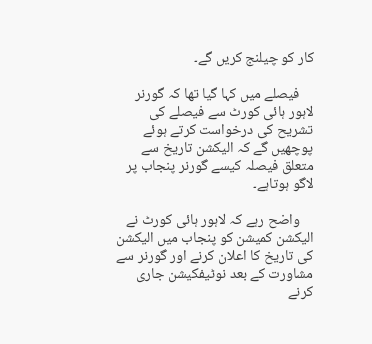کار کو چیلنج کریں گے۔

    فیصلے میں کہا گیا تھا کہ گورنر لاہور ہائی کورٹ سے فیصلے کی تشریح کی درخواست کرتے ہوئے پوچھیں گے کہ الیکشن تاریخ سے متعلق فیصلہ کیسے گورنر پنجاب پر لاگو ہوتاہے۔

    واضح رہے کہ لاہور ہائی کورٹ نے الیکشن کمیشن کو پنجاب میں الیکشن کی تاریخ کا اعلان کرنے اور گورنر سے مشاورت کے بعد نوٹیفکیشن جاری کرنے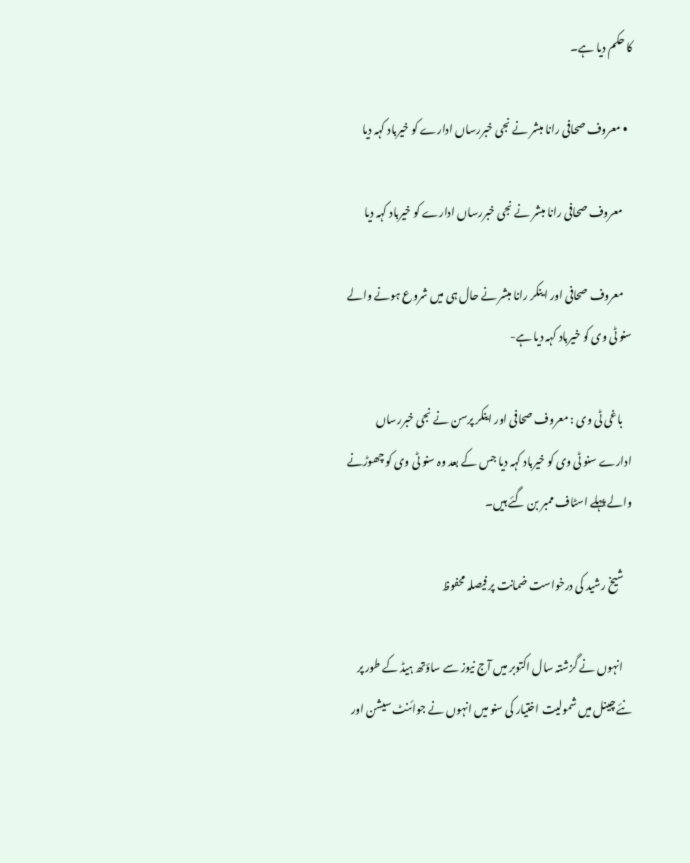کا حکم دیا ہے۔

  • معروف صحافی رانا مبشر نے نجی خبررساں ادارے کو خیرباد کہہ دیا

    معروف صحافی رانا مبشر نے نجی خبررساں ادارے کو خیرباد کہہ دیا

    معروف صحافی اور اینکر رانا مبشر نے حال ہی میں شروع ہونے والے سنو ٹی وی کو خیرباد کہہ دیا ہے-

    باغی ٹی وی : معروف صحافی اور اینکر پرسن نے نجی خبررساں ادارے سنو ٹی وی کو خیرباد کہہ دیا جس کے بعد وہ سنو ٹی وی کو چھوڑنے والے پہلے اسٹاف ممبر بن گئے ہیں۔

    شیخ رشید کی درخواست ضمانت پر فیصلہ محفوظ

    انہوں نے گزشتہ سال اکتوبر میں آج نیوز سے ساؤتھ ہیڈ کے طور پر نئے چینل میں شمولیت اختیار کی سنو میں انہوں نے جوائنٹ سیشن اور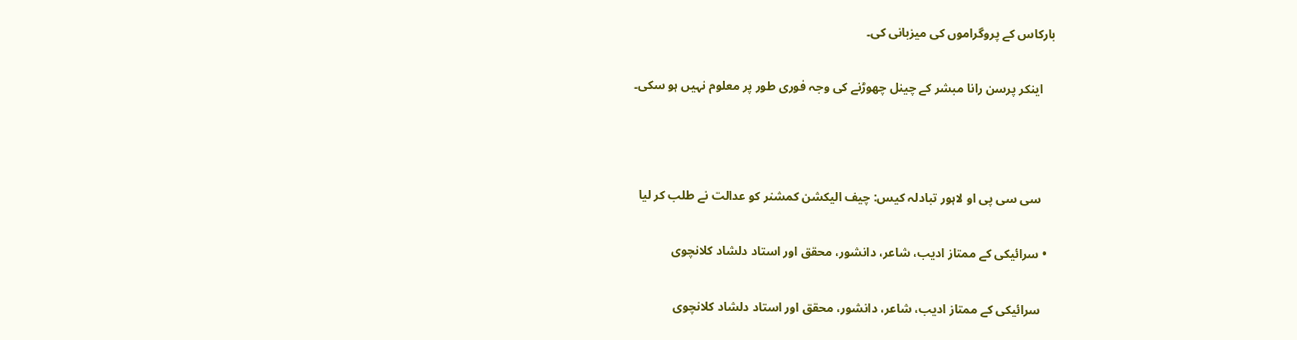بارکاس کے پروگراموں کی میزبانی کی۔

    اینکر پرسن رانا مبشر کے چینل چھوڑنے کی وجہ فوری طور پر معلوم نہیں ہو سکی۔



    سی سی پی او لاہور تبادلہ کیس: چیف الیکشن کمشنر کو عدالت نے طلب کر لیا

  • سرائیکی کے ممتاز ادیب، شاعر، دانشور، محقق اور استاد دلشاد کلانچوی

    سرائیکی کے ممتاز ادیب، شاعر، دانشور، محقق اور استاد دلشاد کلانچوی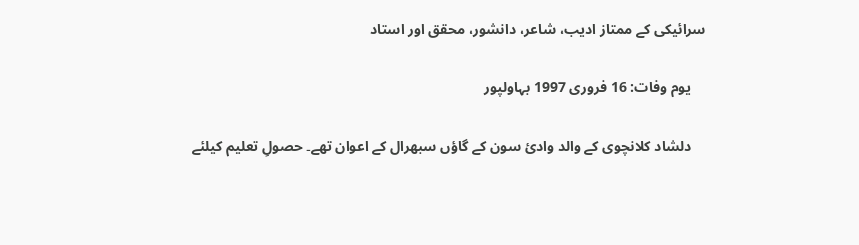سرائیکی کے ممتاز ادیب، شاعر، دانشور، محقق اور استاد

    یوم وفات: 16 فروری 1997 بہاولپور

    دلشاد کلانچوی کے والد وادیٔ سون کے گاؤں سبھرال کے اعوان تھے۔ حصولِ تعلیم کیلئے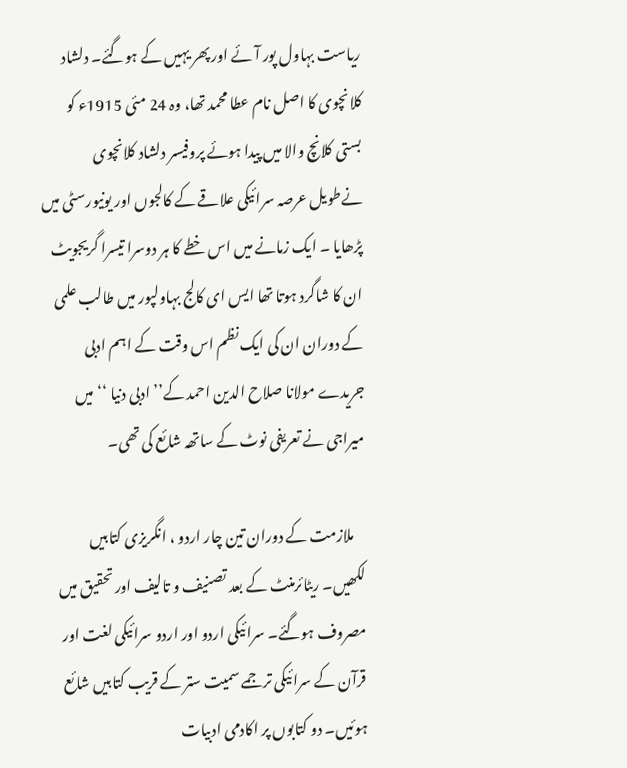ریاست بہاول پور آئے اور پھر یہیں کے ہوگئے۔ دلشاد کلانچوی کا اصل نام عطا محمد تھا، وہ 24 مئی 1915ء کو بستی کلانچ والا میں پیدا ہوئے پروفیسر دلشاد کلانچوی نےطویل عرصہ سرائیکی علاقے کے کالجوں اور یونیورسٹی میں پڑھایا ۔ ایک زمانے میں اس خطے کا ہر دوسرا تیسرا گریجویٹ ان کا شاگرد ہوتا تھا ایس ای کالج بہاولپور میں طالب علمی کے دوران ان کی ایک نظم اس وقت کے اہم ادبی جریدے مولانا صلاح الدین احمد کے’’ ادبی دنیا ‘‘میں میراجی نے تعریفی نوٹ کے ساتھہ شائع کی تھی۔

    ملازمت کے دوران تین چار اردو ، انگریزی کتابیں لکھیں۔ ریٹائرمنٹ کے بعد تصنیف و تالیف اور تحقیق میں مصروف ہوگئے۔ سرائیکی اردو اور اردو سرائیکی لغت اور قرآن کے سرائیکی ترجمے سمیت ستر کے قریب کتابیں شائع ہوئیں۔ دو کتابوں پر اکادمی ادبیات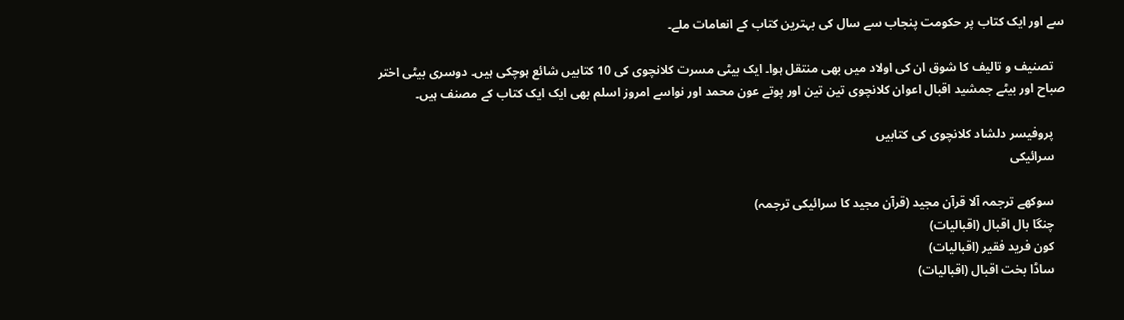سے اور ایک کتاب پر حکومت پنجاب سے سال کی بہترین کتاب کے انعامات ملے۔

    تصنیف و تالیف کا شوق ان کی اولاد میں بھی منتقل ہوا۔ ایک بیٹی مسرت کلانچوی کی 10 کتابیں شائع ہوچکی ہیں۔ دوسری بیٹی اختر صباح اور بیٹے جمشید اقبال اعوان کلانچوی تین تین اور پوتے عون محمد اور نواسے امروز اسلم بھی ایک ایک کتاب کے مصنف ہیں۔

    پروفیسر دلشاد کلانچوی کی کتابیں
    سرائیکی

    سوکھے ترجمہ آلا قرآن مجید (قرآن مجید کا سرائیکی ترجمہ)
    چنگا بال اقبال (اقبالیات)
    کون فرید فقیر (اقبالیات)
    ساڈا بخت اقبال (اقبالیات)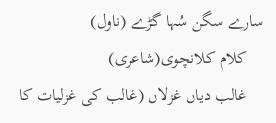سارے سگن سُہا گڑے (ناول)
    کلام کلانچوی(شاعری)
    غالب دیاں غزلاں (غالب کی غزلیات کا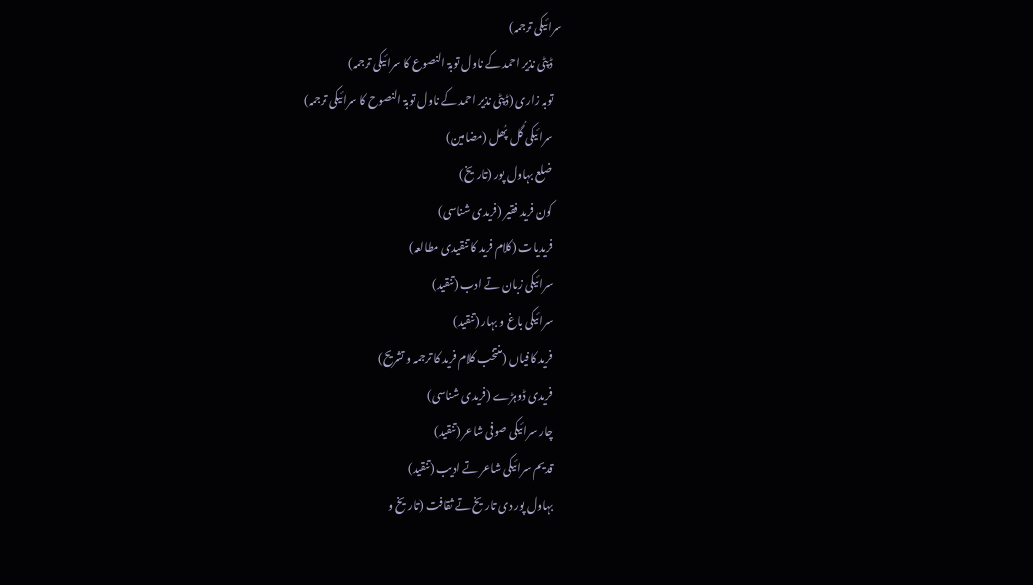سرائیکی ترجمہ)
    ڈپٹی نذیر احمد کے ناول توبۃ النصوع کا سرائیکی ترجمہ)
    توبہ زاری (ڈپٹی نذیر احمد کے ناول توبۃ النصوح کا سرائیکی ترجمہ)
    سرائیکی گُل پُھل (مضامین)
    ضلع بہاول پور (تاریخ)
    کون فرید فقیر (فریدی شناسی)
    فریدیات (کلام فرید کا تنقیدی مطالعہ)
    سرائیکی زبان تے ادب (تنقید)
    سرائیکی باغ و بہار (تنقید)
    فرید کافیاں (منتخب کلام فرید کا ترجمہ و تشریح)
    فریدی ڈوہڑے (فریدی شناسی)
    چار سرائیکی صوفی شاعر (تنقید)
    قدیم سرائیکی شاعر تے ادیب (تنقید)
    بہاول پور دی تاریخ تے ثقافت (تاریخ و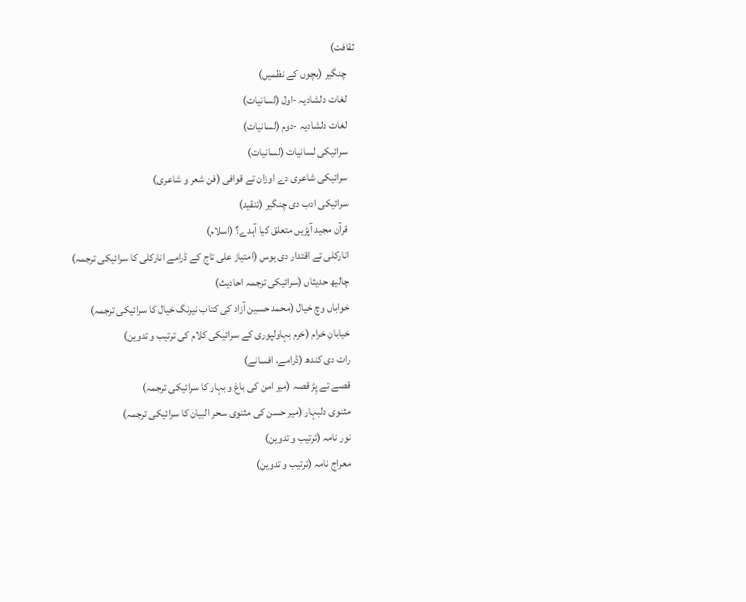ثقافت)
    چنگیر (بچوں کے نظمیں)
    لغات دلشادیہ -اول (لسانیات)
    لغات دلشادیہ -دوم (لسانیات)
    سرائیکی لسانیات (لسانیات)
    سرائیکی شاعری دے اوزان تے قوافی (فن شعر و شاعری)
    سرائیکی ادب دی چنگیر (تنقید)
    قرآن مجید آپڑیں متعلق کیا آہدے؟ (اسلام)
    انارکلی تے اقتدار دی ہوس (امتیاز علی تاج کے ڈرامے انارکلی کا سرائیکی ترجمہ)
    چالیھ حدیثاں (سرائیکی ترجمہ احادیث)
    خواباں وچ خیال (محمد حسین آزاد کی کتاب نیرنگ خیال کا سرائیکی ترجمہ)
    خیابانِ خرام (خرم بہاولپوری کے سرائیکی کلام کی ترتیب و تدوین)
    رات دی کندھ (ڈرامے، افسانے)
    قصے تے پِڑ قصہ (میر امن کی باغ و بہار کا سرائیکی ترجمہ)
    مثنوی دلبہار (میر حسن کی مثنوی سحر البیان کا سرائیکی ترجمہ)
    نور نامہ (ترتیب و تدوین)
    معراج نامہ (ترتیب و تدوین)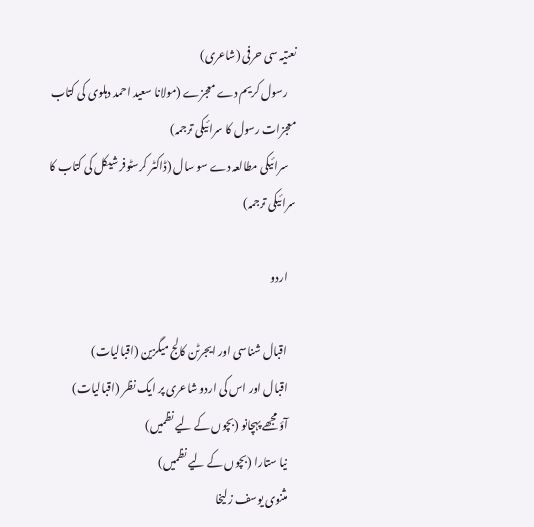نعتیہ سی حرفی (شاعری)
    رسول کریم دے معجزے (مولانا سعید احمد دہلوی کی کتاب معجزات رسول کا سرائیکی ترجمہ)
    سرائیکی مطالعہ دے سو سال (ڈاکٹر کرسٹوفر شیکل کی کتاب کا سرائیکی ترجمہ)

    اردو

    اقبال شناسی اور ایجرٹن کالج میگزین (اقبالیات)
    اقبال اور اس کی اردو شاعری پر ایک نظر (اقبالیات)
    آؤ مجھے پہچانو (بچوں کے لیے نظمیں)
    نیا ستارا (بچوں کے لیے نظمیں)
    مثنوی یوسف زلیخا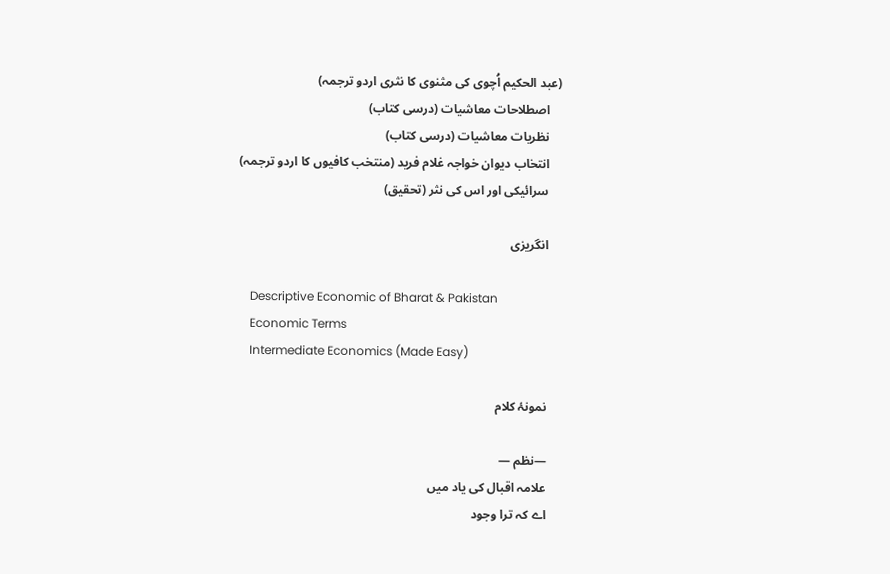(عبد الحکیم اُچوی کی مثنوی کا نثری اردو ترجمہ)
    اصطلاحات معاشیات (درسی کتاب)
    نظریات معاشیات (درسی کتاب)
    انتخاب دیوان خواجہ غلام فرید (منتخب کافیوں کا اردو ترجمہ)
    سرائیکی اور اس کی نثر (تحقیق)

    انگریزی

    Descriptive Economic of Bharat & Pakistan
    Economic Terms
    Intermediate Economics (Made Easy)

    نمونۂ کلام

    —نظم —
    علامہ اقبال کی یاد میں
    اے کہ ترا وجود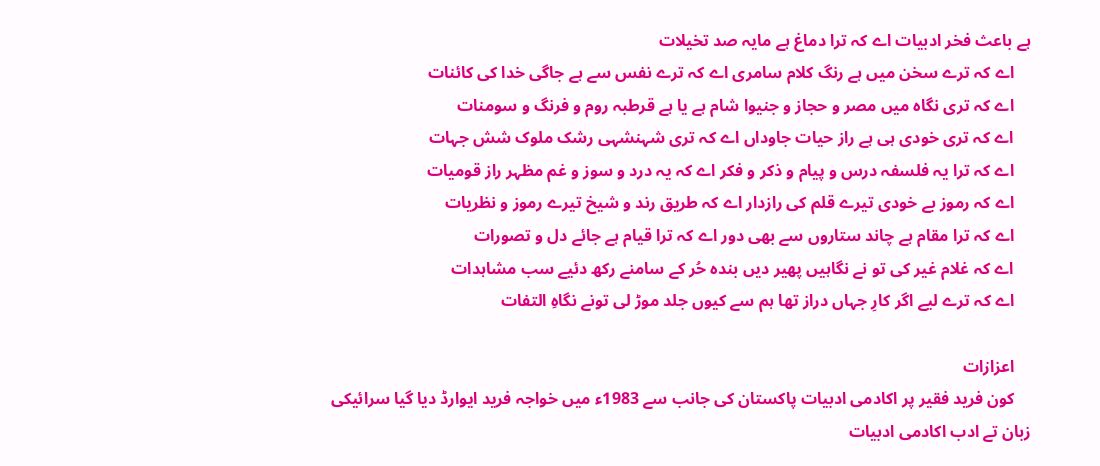ہے باعث فخر ادبیات اے کہ ترا دماغ ہے مایہ صد تخیلات
    اے کہ ترے سخن میں ہے رنگ کلام سامری اے کہ ترے نفس سے ہے جاگی خدا کی کائنات
    اے کہ تری نگاہ میں مصر و حجاز و جنیوا شام ہے یا ہے قرطبہ روم و فرنگ و سومنات
    اے کہ تری خودی ہی ہے راز حیات جاوداں اے کہ تری شہنشہی رشک ملوک شش جہات
    اے کہ ترا یہ فلسفہ درس و پیام و ذکر و فکر اے کہ یہ درد و سوز و غم مظہر راز قومیات
    اے کہ رموز بے خودی تیرے قلم کی رازدار اے کہ طریق رند و شیخ تیرے رموز و نظریات
    اے کہ ترا مقام ہے چاند ستاروں سے بھی دور اے کہ ترا قیام ہے جائے دل و تصورات
    اے کہ غلام غیر کی تو نے نگاہیں پھیر دیں بندہ حُر کے سامنے رکھ دئیے سب مشاہدات
    اے کہ ترے لیے اگر کارِ جہاں دراز تھا ہم سے کیوں جلد موڑ لی تونے نگاہِ التفات

    اعزازات
    کون فرید فقیر پر اکادمی ادبیات پاکستان کی جانب سے 1983ء میں خواجہ فرید ایوارڈ دیا گیا سرائیکی زبان تے ادب اکادمی ادبیات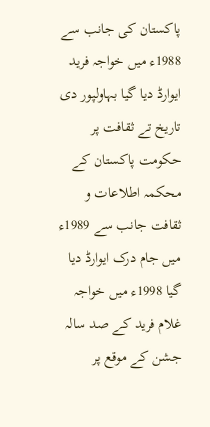پاکستان کی جانب سے 1988ء میں خواجہ فرید ایوارڈ دیا گیا بہاولپور دی تاریخ تے ثقافت پر حکومت پاکستان کے محکمہ اطلاعات و ثقافت جانب سے 1989ء میں جام درک ایوارڈ دیا گیا 1998ء میں خواجہ غلام فرید کے صد سالہ جشن کے موقع پر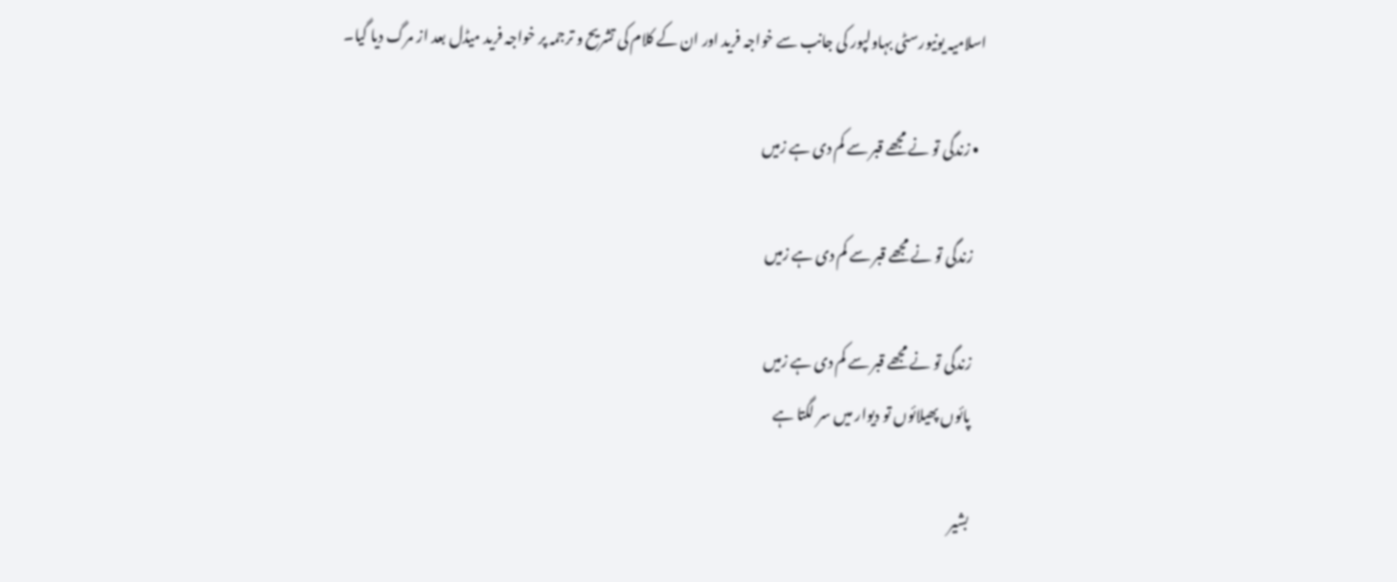اسلامیہ یونیورسٹی بہاولپور کی جانب سے خواجہ فرید اور ان کے کلام کی تشریح و ترجمہ پر خواجہ فرید میڈل بعد از مرگ دیا گیا۔

  • زندگی تو نے مجھے قبر سے کم دی ہے زمیں

    زندگی تو نے مجھے قبر سے کم دی ہے زمیں

    زندگی تو نے مجھے قبر سے کم دی ہے زمیں
    پائوں پھیلائوں تو دیوار میں سر لگتا ہے

    بشیر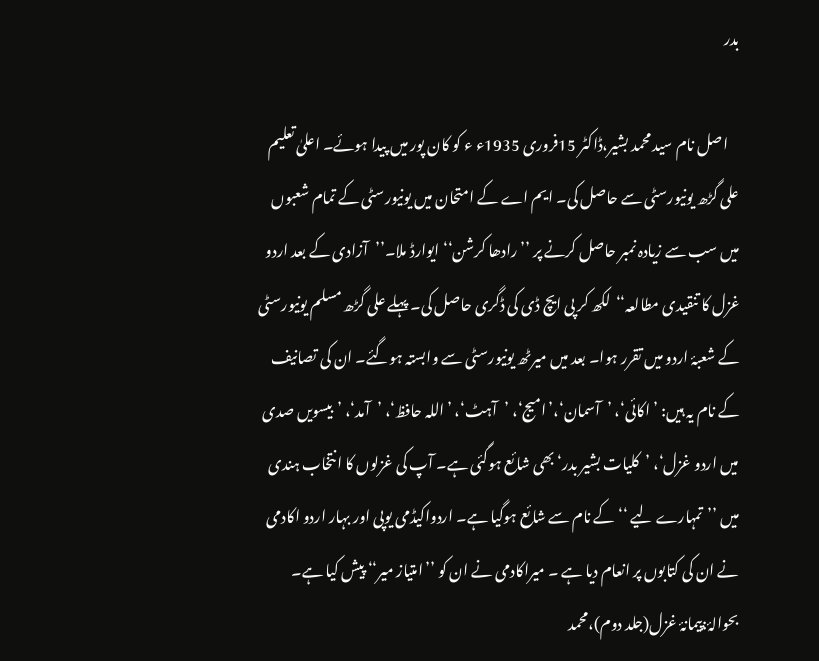بدر

    اصل نام سید محمد بشیر،ڈاکٹر 15فروری 1935ء ء کو کان پور میں پیدا ہوئے۔ اعلیٰ تعلیم علی گڑھ یونیورسٹی سے حاصل کی۔ ایم اے کے امتحان میں یونیورسٹی کے تمام شعبوں میں سب سے زیادہ نمبر حاصل کرنے پر ’’رادھا کرشن‘‘ ایوارڈ ملا۔’’آزادی کے بعد اردو غزل کا تنقیدی مطالعہ‘‘لکھ کر پی ایچ ڈی کی ڈگری حاصل کی۔ پہلے علی گڑھ مسلم یونیورسٹی کے شعبۂ اردو میں تقرر ہوا۔ بعد میں میرٹھ یونیورسٹی سے وابستہ ہوگئے۔ ان کی تصانیف کے نام یہ ہیں: ’اکائی‘، ’آسمان‘،’امیج‘، ’آہٹ‘، ’اللہ حافظ‘، ’آمد‘، ’بیسویں صدی میں اردو غزل‘، ’کلیات بشیر بدر‘ بھی شائع ہوگئی ہے۔ آپ کی غزلوں کا انتخاب ہندی میں ’’تمہارے لیے ‘‘ کے نام سے شائع ہوگیا ہے۔ اردواکیڈمی یوپی اور بہار اردو اکادمی نے ان کی کتابوں پر انعام دیا ہے ۔ میراکادمی نے ان کو ’’امتیاز میر‘‘ پیش کیا ہے۔ بحوالۂ:پیمانۂ غزل(جلد دوم)،محمد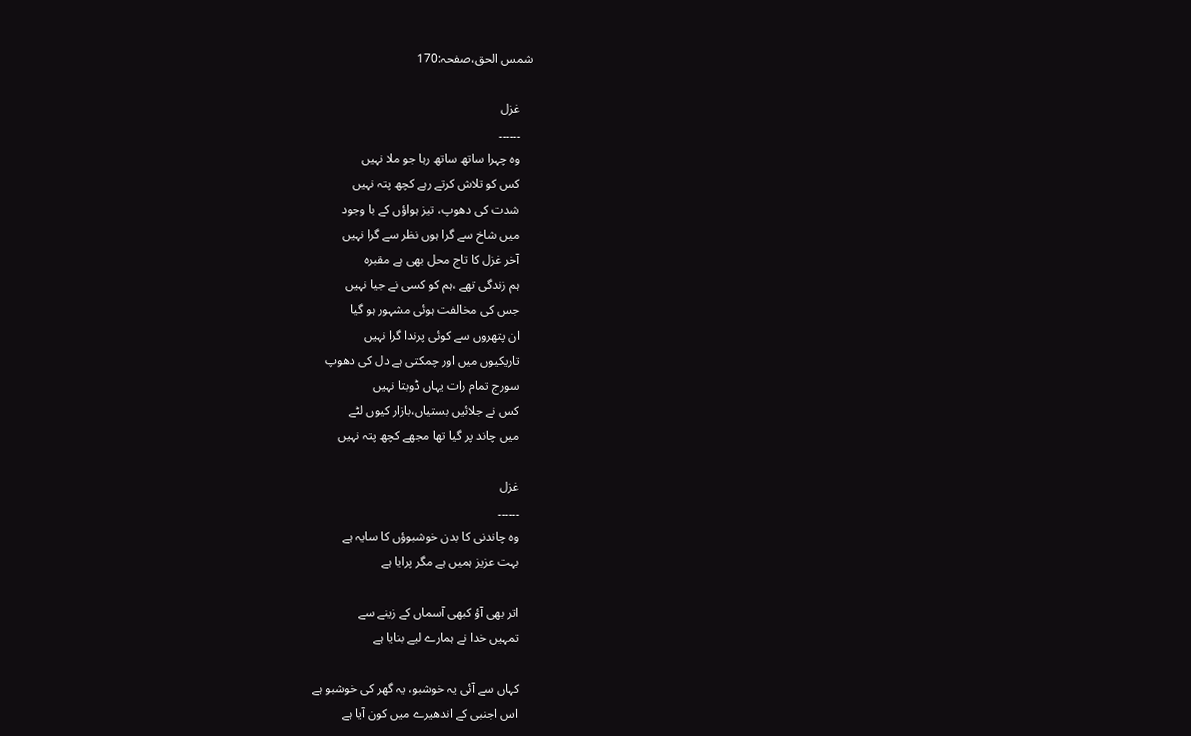شمس الحق،صفحہ:170

    غزل
    ۔۔۔۔۔۔
    وہ چہرا ساتھ ساتھ رہا جو ملا نہیں
    کس کو تلاش کرتے رہے کچھ پتہ نہیں
    شدت کی دھوپ، تیز ہواؤں کے با وجود
    میں شاخ سے گرا ہوں نظر سے گرا نہیں
    آخر غزل کا تاج محل بھی ہے مقبرہ
    ہم زندگی تھے ،ہم کو کسی نے جیا نہیں
    جس کی مخالفت ہوئی مشہور ہو گیا
    ان پتھروں سے کوئی پرندا گرا نہیں
    تاریکیوں میں اور چمکتی ہے دل کی دھوپ
    سورج تمام رات یہاں ڈوبتا نہیں
    کس نے جلائیں بستیاں،بازار کیوں لٹے
    میں چاند پر گیا تھا مجھے کچھ پتہ نہیں

    غزل
    ۔۔۔۔۔۔
    وہ چاندنی کا بدن خوشبوؤں کا سایہ ہے
    بہت عزیز ہمیں ہے مگر پرایا ہے

    اتر بھی آؤ کبھی آسماں کے زینے سے
    تمہیں خدا نے ہمارے لیے بنایا ہے

    کہاں سے آئی یہ خوشبو، یہ گھر کی خوشبو ہے
    اس اجنبی کے اندھیرے میں کون آیا ہے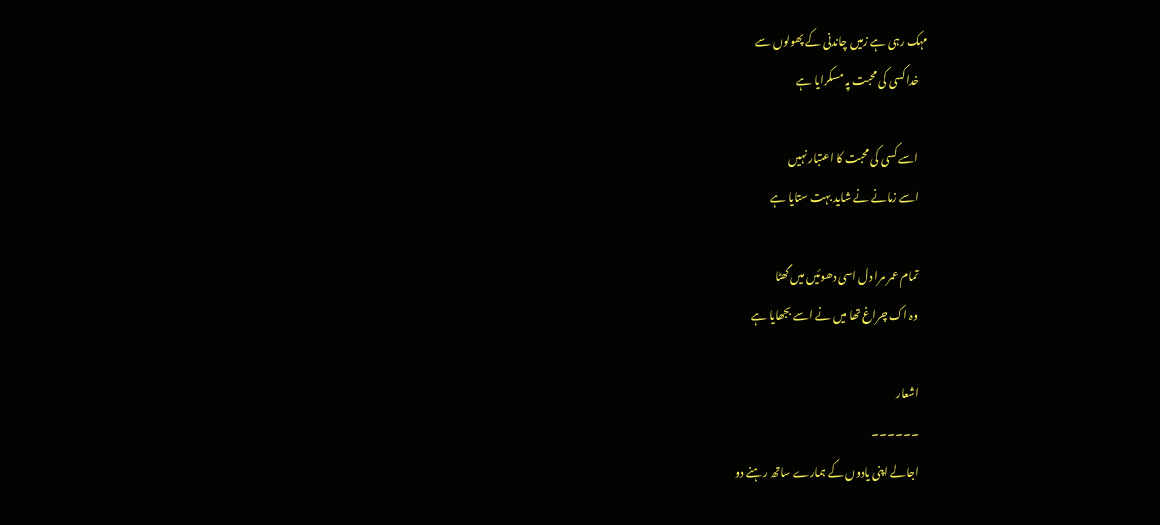مہک رہی ہے زمیں چاندنی کے پھولوں سے
    خدا کسی کی محبت پہ مسکرایا ہے

    اسے کسی کی محبت کا اعتبار نہیں
    اسے زمانے نے شاید بہت ستایا ہے

    تمام عمر مرا دل اسی دھوئیں میں گھٹا
    وہ اک چراغ تھا میں نے اسے بجھایا ہے

    اشعار
    ۔۔۔۔۔۔
    اجالے اپنی یادوں کے ہمارے ساتھ رہنے دو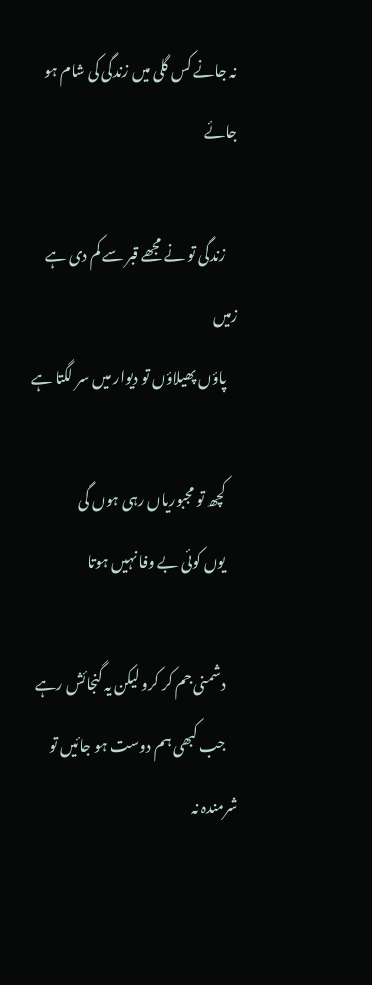نہ جانے کس گلی میں زندگی کی شام ہو جائے

    زندگی تو نے مجھے قبر سے کم دی ہے زمیں
    پاؤں پھیلاؤں تو دیوار میں سر لگتا ہے

    کچھ تو مجبوریاں رہی ہوں گی
    یوں کوئی بے وفا نہیں ہوتا

    دشمنی جم کر کرو لیکن یہ گنجائش رہے
    جب کبھی ہم دوست ہو جائیں تو شرمندہ نہ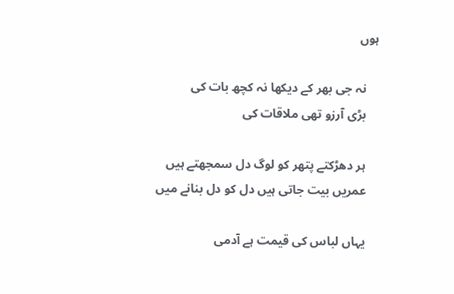ہوں

    نہ جی بھر کے دیکھا نہ کچھ بات کی
    بڑی آرزو تھی ملاقات کی

    ہر دھڑکتے پتھر کو لوگ دل سمجھتے ہیں
    عمریں بیت جاتی ہیں دل کو دل بنانے میں

    یہاں لباس کی قیمت ہے آدمی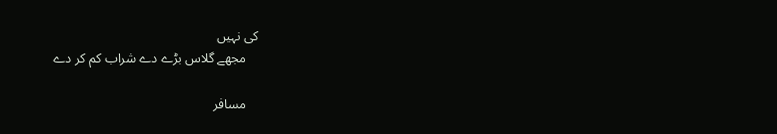کی نہیں
    مجھے گلاس بڑے دے شراب کم کر دے

    مسافر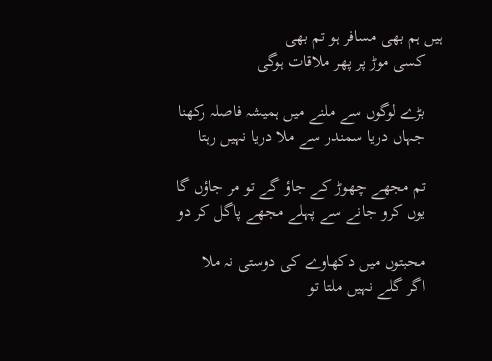ہیں ہم بھی مسافر ہو تم بھی
    کسی موڑ پر پھر ملاقات ہوگی

    بڑے لوگوں سے ملنے میں ہمیشہ فاصلہ رکھنا
    جہاں دریا سمندر سے ملا دریا نہیں رہتا

    تم مجھے چھوڑ کے جاؤ گے تو مر جاؤں گا
    یوں کرو جانے سے پہلے مجھے پاگل کر دو

    محبتوں میں دکھاوے کی دوستی نہ ملا
    اگر گلے نہیں ملتا تو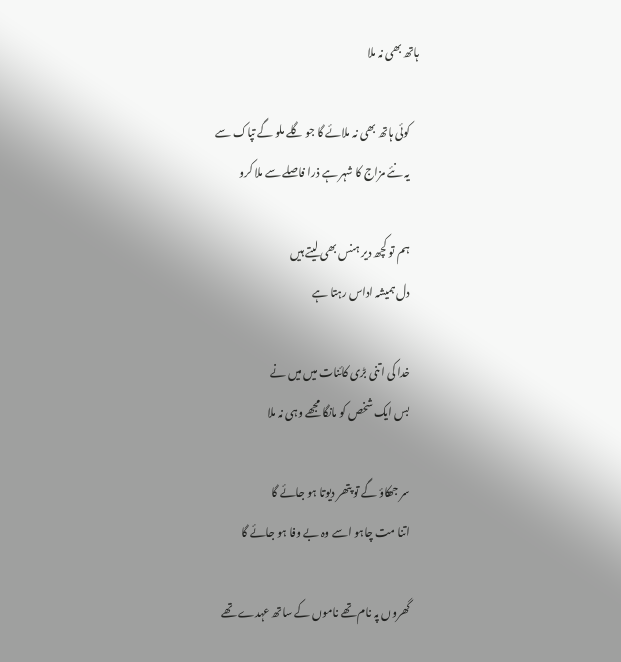ہاتھ بھی نہ ملا

    کوئی ہاتھ بھی نہ ملائے گا جو گلے ملو گے تپاک سے
    یہ نئے مزاج کا شہر ہے ذرا فاصلے سے ملا کرو

    ہم تو کچھ دیر ہنس بھی لیتے ہیں
    دل ہمیشہ اداس رہتا ہے

    خدا کی اتنی بڑی کائنات میں میں نے
    بس ایک شخص کو مانگا مجھے وہی نہ ملا

    سر جھکاؤ گے تو پتھر دیوتا ہو جائے گا
    اتنا مت چاہو اسے وہ بے وفا ہو جائے گا

    گھروں پہ نام تھے ناموں کے ساتھ عہدے تھے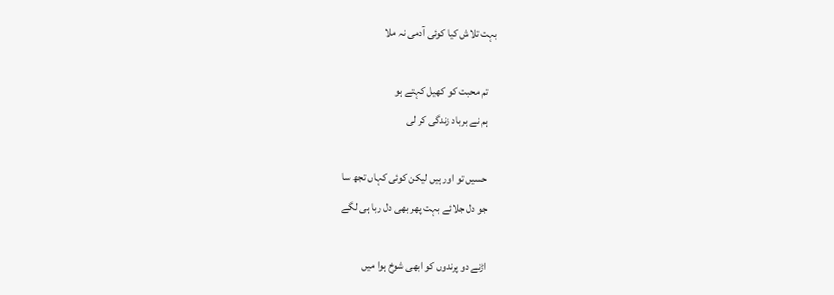بہت تلاش کیا کوئی آدمی نہ ملا

    تم محبت کو کھیل کہتے ہو
    ہم نے برباد زندگی کر لی

    حسیں تو اور ہیں لیکن کوئی کہاں تجھ سا
    جو دل جلائے بہت پھر بھی دل ربا ہی لگے

    اڑنے دو پرندوں کو ابھی شوخ ہوا میں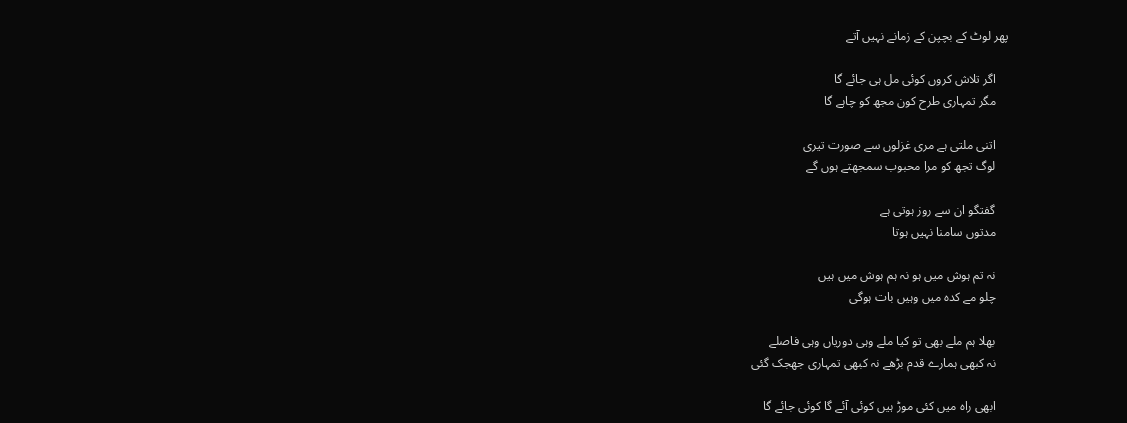پھر لوٹ کے بچپن کے زمانے نہیں آتے

    اگر تلاش کروں کوئی مل ہی جائے گا
    مگر تمہاری طرح کون مجھ کو چاہے گا

    اتنی ملتی ہے مری غزلوں سے صورت تیری
    لوگ تجھ کو مرا محبوب سمجھتے ہوں گے

    گفتگو ان سے روز ہوتی ہے
    مدتوں سامنا نہیں ہوتا

    نہ تم ہوش میں ہو نہ ہم ہوش میں ہیں
    چلو مے کدہ میں وہیں بات ہوگی

    بھلا ہم ملے بھی تو کیا ملے وہی دوریاں وہی فاصلے
    نہ کبھی ہمارے قدم بڑھے نہ کبھی تمہاری جھجک گئی

    ابھی راہ میں کئی موڑ ہیں کوئی آئے گا کوئی جائے گا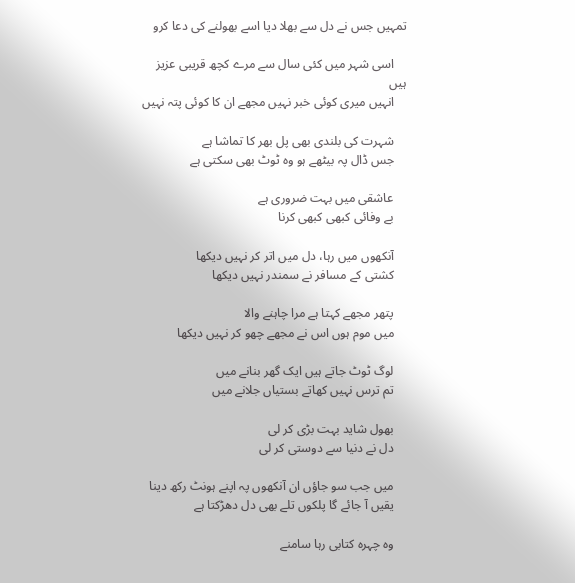تمہیں جس نے دل سے بھلا دیا اسے بھولنے کی دعا کرو

    اسی شہر میں کئی سال سے مرے کچھ قریبی عزیز ہیں
    انہیں میری کوئی خبر نہیں مجھے ان کا کوئی پتہ نہیں

    شہرت کی بلندی بھی پل بھر کا تماشا ہے
    جس ڈال پہ بیٹھے ہو وہ ٹوٹ بھی سکتی ہے

    عاشقی میں بہت ضروری ہے
    بے وفائی کبھی کبھی کرنا

    آنکھوں میں رہا، دل میں اتر کر نہیں دیکھا
    کشتی کے مسافر نے سمندر نہیں دیکھا

    پتھر مجھے کہتا ہے مرا چاہنے والا
    میں موم ہوں اس نے مجھے چھو کر نہیں دیکھا

    لوگ ٹوٹ جاتے ہیں ایک گھر بنانے میں
    تم ترس نہیں کھاتے بستیاں جلانے میں

    بھول شاید بہت بڑی کر لی
    دل نے دنیا سے دوستی کر لی

    میں جب سو جاؤں ان آنکھوں پہ اپنے ہونٹ رکھ دینا
    یقیں آ جائے گا پلکوں تلے بھی دل دھڑکتا ہے

    وہ چہرہ کتابی رہا سامنے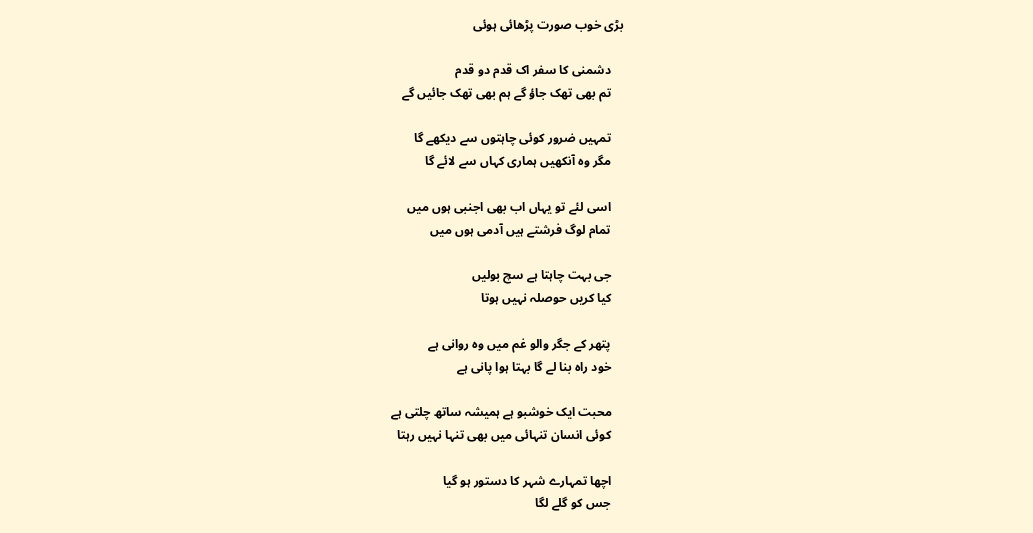بڑی خوب صورت پڑھائی ہوئی

    دشمنی کا سفر اک قدم دو قدم
    تم بھی تھک جاؤ گے ہم بھی تھک جائیں گے

    تمہیں ضرور کوئی چاہتوں سے دیکھے گا
    مگر وہ آنکھیں ہماری کہاں سے لائے گا

    اسی لئے تو یہاں اب بھی اجنبی ہوں میں
    تمام لوگ فرشتے ہیں آدمی ہوں میں

    جی بہت چاہتا ہے سچ بولیں
    کیا کریں حوصلہ نہیں ہوتا

    پتھر کے جگر والو غم میں وہ روانی ہے
    خود راہ بنا لے گا بہتا ہوا پانی ہے

    محبت ایک خوشبو ہے ہمیشہ ساتھ چلتی ہے
    کوئی انسان تنہائی میں بھی تنہا نہیں رہتا

    اچھا تمہارے شہر کا دستور ہو گیا
    جس کو گلے لگا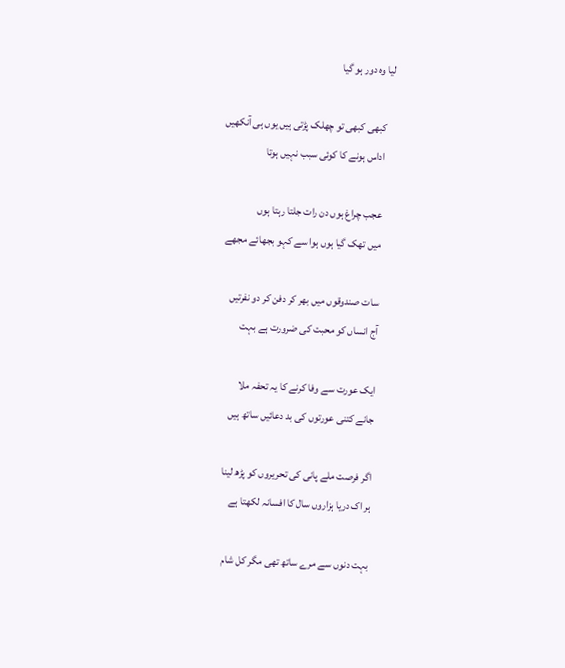لیا وہ دور ہو گیا

    کبھی کبھی تو چھلک پڑتی ہیں یوں ہی آنکھیں
    اداس ہونے کا کوئی سبب نہیں ہوتا

    عجب چراغ ہوں دن رات جلتا رہتا ہوں
    میں تھک گیا ہوں ہوا سے کہو بجھائے مجھے

    سات صندوقوں میں بھر کر دفن کر دو نفرتیں
    آج انساں کو محبت کی ضرورت ہے بہت

    ایک عورت سے وفا کرنے کا یہ تحفہ ملا
    جانے کتنی عورتوں کی بد دعائیں ساتھ ہیں

    اگر فرصت ملے پانی کی تحریروں کو پڑھ لینا
    ہر اک دریا ہزاروں سال کا افسانہ لکھتا ہے

    بہت دنوں سے مرے ساتھ تھی مگر کل شام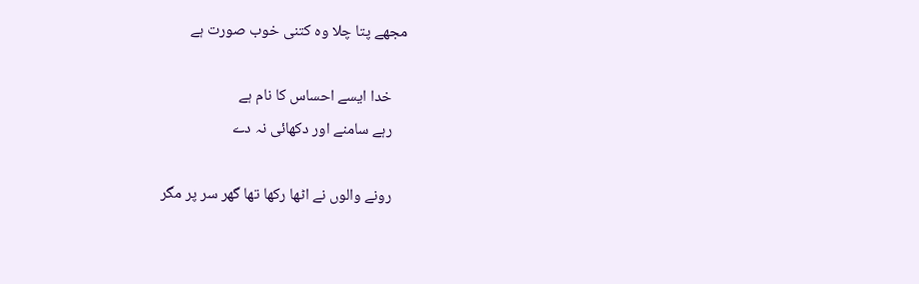مجھے پتا چلا وہ کتنی خوب صورت ہے

    خدا ایسے احساس کا نام ہے
    رہے سامنے اور دکھائی نہ دے

    رونے والوں نے اٹھا رکھا تھا گھر سر پر مگر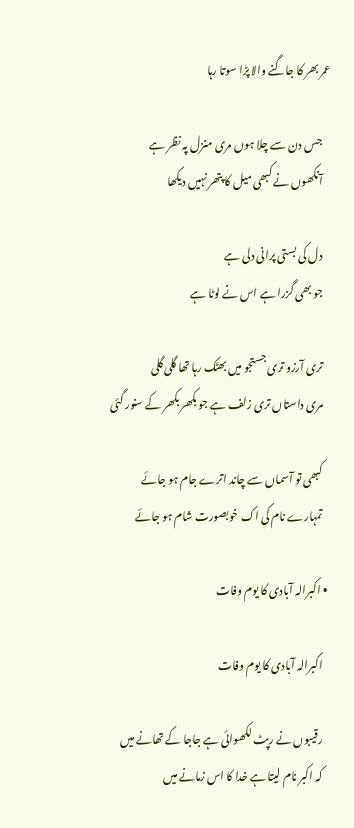عمر بھر کا جاگنے والا پڑا سوتا رہا

    جس دن سے چلا ہوں مری منزل پہ نظر ہے
    آنکھوں نے کبھی میل کا پتھر نہیں دیکھا

    دل کی بستی پرانی دلی ہے
    جو بھی گزرا ہے اس نے لوٹا ہے

    تری آرزو تری جستجو میں بھٹک رہا تھا گلی گلی
    مری داستاں تری زلف ہے جو بکھر بکھر کے سنور گئی

    کبھی تو آسماں سے چاند اترے جام ہو جائے
    تمہارے نام کی اک خوبصورت شام ہو جائے

  • اکبرالہ آبادی کا یوم وفات

    اکبرالہ آبادی کا یوم وفات

    رقیبوں نے رپٹ لکھوائی ہے جاجا کے تھانے میں
    کہ اکبر نام لیتا ہے خدا کا اس زمانے میں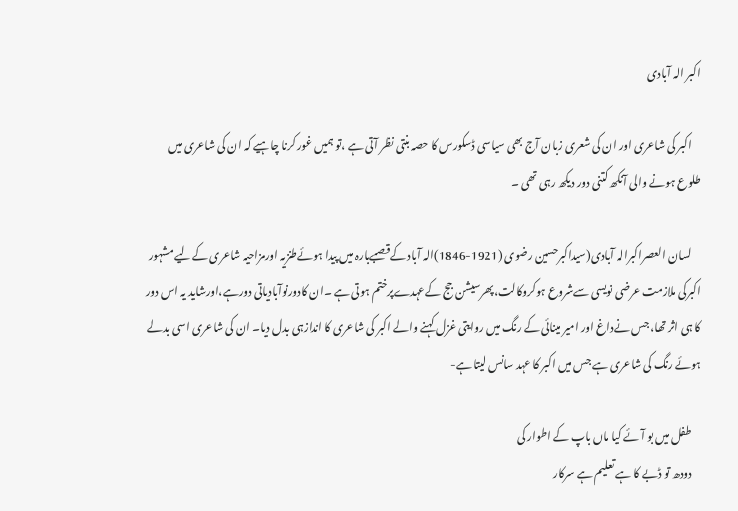اکبر الہ آبادی

    اکبر کی شاعری اور ان کی شعری زبان آج بھی سیاسی ڈسکورس کا حصہ بنتی نظر آتی ہے ،تو ہمیں غور کرنا چاہیے کہ ان کی شاعری میں طلوع ہونے والی آنکھ کتنی دور دیکھ رہی تھی ۔

    لسان العصراکبرالہ آبادی(سیداکبرحسین رضوی (1921-1846)الہ آباد کےقصبےبارہ میں پیدا ہوئےطنزیہ اورمزاحیہ شاعری کےلیے مشہور اکبرکی ملازمت عرضی نویسی سےشروع ہوکروکالت،پھرسیشن جج کےعہدےپرختم ہوتی ہے ۔ان کادورنوآبادیاتی دورہے،اورشاید یہ اس دور کا ہی اثر تھا، جس نےداغ اور امیر مینائی کے رنگ میں روایتی غزل کہنے والے اکبر کی شاعری کا اندازہی بدل دیا۔ ان کی شاعری اسی بدلے ہوئے رنگ کی شاعری ہے جس میں اکبر کا عہد سانس لیتا ہے-

    طفل میں بو آئے کیا ماں باپ کے اطوار کی
    دودھ تو ڈبے کا ہے تعلیم ہے سرکار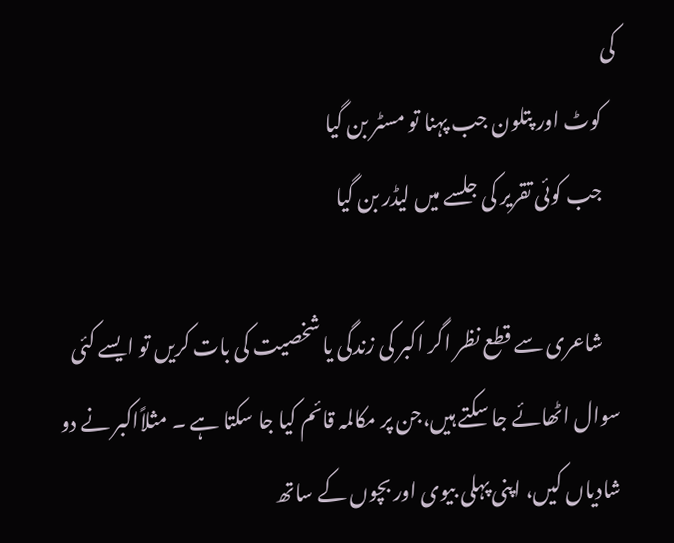کی
    کوٹ اور پتلون جب پہنا تو مسٹر بن گیا
    جب کوئی تقریر کی جلسے میں لیڈر بن گیا

    شاعری سے قطع نظر اگر اکبر کی زندگی یا شخصیت کی بات کریں تو ایسے کئی سوال اٹھائے جا سکتے ہیں،جن پر مکالمہ قائم کیا جا سکتا ہے ۔ مثلاًاکبر نے دو شادیاں کیں، اپنی پہلی بیوی اور بچوں کے ساتھ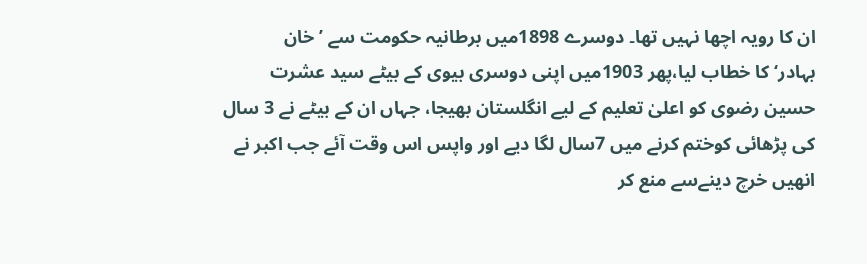ان کا رویہ اچھا نہیں تھا۔ دوسرے 1898میں برطانیہ حکومت سے ’خان بہادر‘کا خطاب لیا،پھر 1903میں اپنی دوسری بیوی کے بیٹے سید عشرت حسین رضوی کو اعلیٰ تعلیم کے لیے انگلستان بھیجا، جہاں ان کے بیٹے نے 3 سال کی پڑھائی کوختم کرنے میں 7سال لگا دیے اور واپس اس وقت آئے جب اکبر نے انھیں خرچ دینےسے منع کر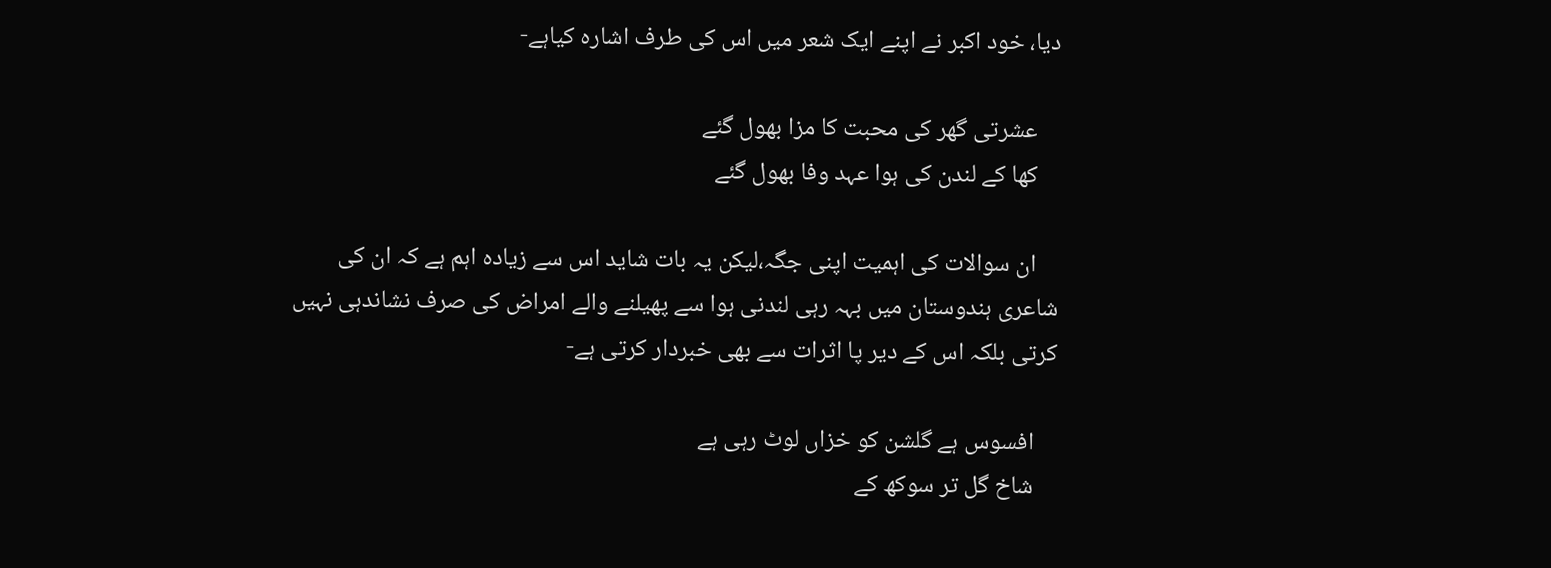دیا، خود اکبر نے اپنے ایک شعر میں اس کی طرف اشارہ کیاہے-

    عشرتی گھر کی محبت کا مزا بھول گئے
    کھا کے لندن کی ہوا عہد وفا بھول گئے

    ان سوالات کی اہمیت اپنی جگہ،لیکن یہ بات شاید اس سے زیادہ اہم ہے کہ ان کی شاعری ہندوستان میں بہہ رہی لندنی ہوا سے پھیلنے والے امراض کی صرف نشاندہی نہیں کرتی بلکہ اس کے دیر پا اثرات سے بھی خبردار کرتی ہے-

    افسوس ہے گلشن کو خزاں لوٹ رہی ہے
    شاخ گل تر سوکھ کے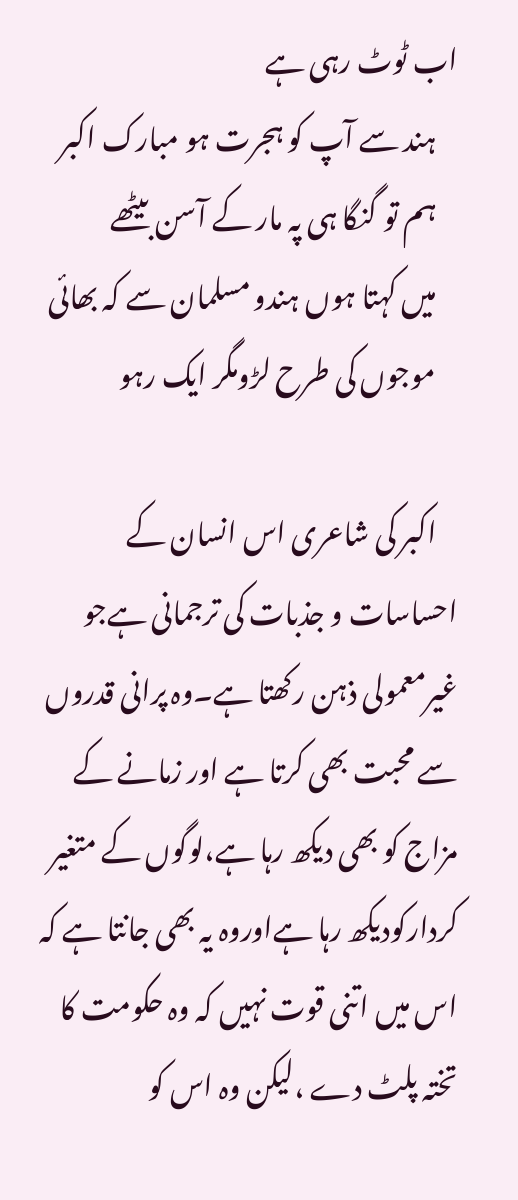اب ٹوٹ رہی ہے
    ہند سے آپ کو ہجرت ہو مبارک اکبر
    ہم تو گنگا ہی پہ مار کے آسن بیٹھے
    میں کہتا ہوں ہندو مسلمان سے کہ بھائی
    موجوں کی طرح لڑومگر ایک رہو

    اکبر کی شاعری اس انسان کے احساسات و جذبات کی ترجمانی ہےجو غیرمعمولی ذہن رکھتا ہے۔وہ پرانی قدروں سے محبت بھی کرتا ہے اور زمانے کے مزاج کو بھی دیکھ رہا ہے،لوگوں کے متغیر کردارکودیکھ رہا ہےاوروہ یہ بھی جانتا ہے کہ اس میں اتنی قوت نہیں کہ وہ حکومت کا تختہ پلٹ دے ،لیکن وہ اس کو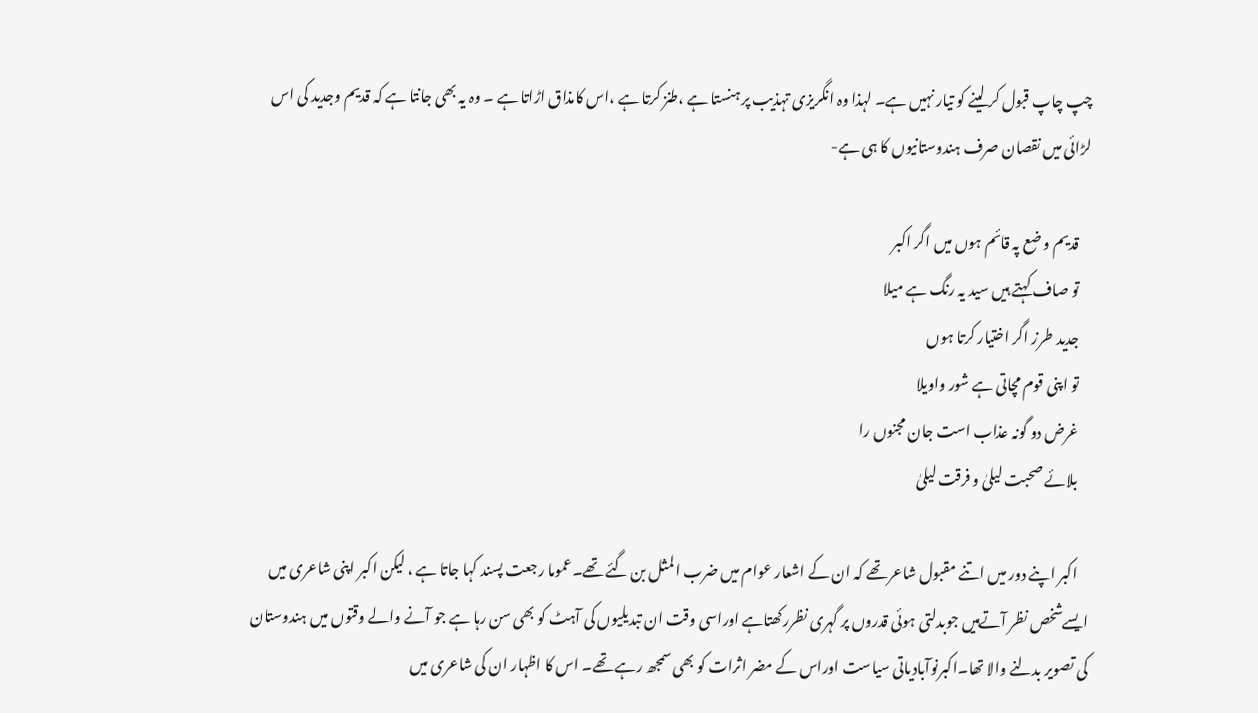چپ چاپ قبول کر لینے کو تیار نہیں ہے۔ لہذا وہ انگریزی تہذیب پر ہنستا ہے ،طنز کرتا ہے ،اس کامذاق اڑاتا ہے ۔ وہ یہ بھی جانتا ہے کہ قدیم وجدید کی اس لڑائی میں نقصان صرف ہندوستانیوں کا ہی ہے-

    قدیم و ضع پہ قائم ہوں میں اگر اکبر
    تو صاف کہتے ہیں سید یہ رنگ ہے میلا
    جدید طرز اگر اختیار کرتا ہوں
    تو اپنی قوم مچاتی ہے شور واویلا
    غرض دو گونہ عذاب است جان مجنوں را
    بلائے صحبت لیلیٰ و فرقت لیلیٰ

    اکبر اپنے دور میں اتنے مقبول شاعر تھے کہ ان کے اشعار عوام میں ضرب المثل بن گئے تھے۔عموما رجعت پسند کہا جاتا ہے ، لیکن اکبر اپنی شاعری میں ایسےشخص نظر آتےہیں جوبدلتی ہوئی قدروں پر گہری نظررکھتاہے اوراسی وقت ان تبدیلیوں کی آہٹ کو بھی سن رہا ہے جو آنے والے وقتوں میں ہندوستان کی تصویر بدلنے والا تھا۔اکبرنوآبادیاتی سیاست اوراس کے مضر اثرات کو بھی سمجھ رہے تھے۔ اس کا اظہار ان کی شاعری میں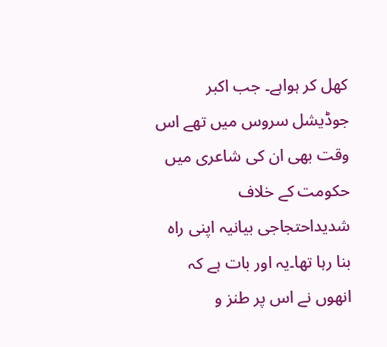کھل کر ہواہے۔ جب اکبر جوڈیشل سروس میں تھے اس وقت بھی ان کی شاعری میں حکومت کے خلاف شدیداحتجاجی بیانیہ اپنی راہ بنا رہا تھا۔یہ اور بات ہے کہ انھوں نے اس پر طنز و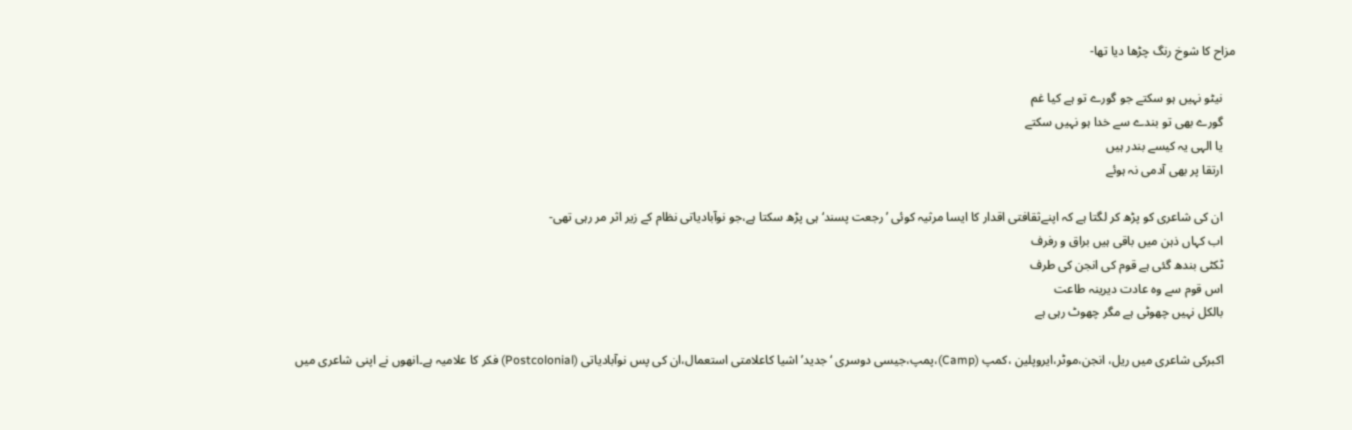مزاح کا شوخ رنگ چڑھا دیا تھا-

    نیٹو نہیں ہو سکتے جو گورے تو ہے کیا غم
    گورے بھی تو بندے سے خدا ہو نہیں سکتے
    یا الہی یہ کیسے بندر ہیں
    ارتقا پر بھی آدمی نہ ہوئے

    ان کی شاعری کو پڑھ کر لگتا ہے کہ اپنےثقافتی اقدار کا ایسا مرثیہ کوئی ’رجعت پسند‘ہی پڑھ سکتا ہے،جو نوآبادیاتی نظام کے زیر اثر مر رہی تھی-
    اب کہاں ذہن میں باقی ہیں براق و رفرف
    ٹکٹی بندھ گئی ہے قوم کی انجن کی طرف
    اس قوم سے وہ عادت دیرینہ طاعت
    بالکل نہیں چھوٹی ہے مگر چھوٹ رہی ہے

    اکبرکی شاعری میں ریل، انجن،موٹر،ایروپلین ،کمپ (Camp)،پمپ،جیسی دوسری ‘جدید’اشیا کاعلامتی استعمال،ان کی پس نوآبادیاتی (Postcolonial) فکر کا علامیہ ہے۔انھوں نے اپنی شاعری میں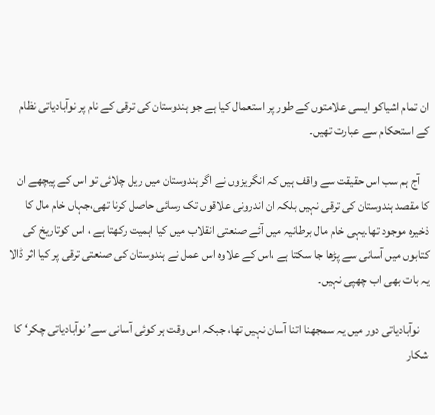ان تمام اشیاکو ایسی علامتوں کے طور پر استعمال کیا ہے جو ہندوستان کی ترقی کے نام پر نوآبادیاتی نظام کے استحکام سے عبارت تھیں۔

    آج ہم سب اس حقیقت سے واقف ہیں کہ انگریزوں نے اگر ہندوستان میں ریل چلائی تو اس کے پیچھے ان کا مقصد ہندوستان کی ترقی نہیں بلکہ ان اندرونی علاقوں تک رسائی حاصل کرنا تھی،جہاں خام مال کا ذخیرہ موجود تھا۔یہی خام مال برطانیہ میں آئے صنعتی انقلاب میں کیا اہمیت رکھتا ہے ، اس کوتاریخ کی کتابوں میں آسانی سے پڑھا جا سکتا ہے ،اس کے علاوہ اس عمل نے ہندوستان کی صنعتی ترقی پر کیا اثر ڈالا یہ بات بھی اب چھپی نہیں۔

    نوآبادیاتی دور میں یہ سمجھنا اتنا آسان نہیں تھا، جبکہ اس وقت ہر کوئی آسانی سے’ نوآبادیاتی چکر‘ کا شکار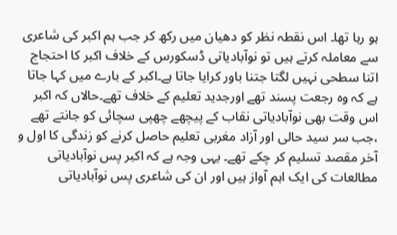ہو رہا تھا۔ اس نقطہ نظر کو دھیان میں رکھ کر جب ہم اکبر کی شاعری سے معاملہ کرتے ہیں تو نوآبادیاتی ڈسکورس کے خلاف اکبر کا احتجاج اتنا سطحی نہیں لگتا جتنا باور کرایا جاتا ہے۔اکبر کے بارے میں کہا جاتا ہے کہ وہ رجعت پسند تھے اورجدید تعلیم کے خلاف تھے۔حالاں کہ اکبر اس وقت بھی نوآبادیاتی نقاب کے پیچھے چھپی سچائی کو جانتے تھے ،جب سر سید حالی اور آزاد مغربی تعلیم حاصل کرنے کو زندگی کا اول و آخر مقصد تسلیم کر چکے تھے۔ یہی وجہ ہے کہ اکبر پس نوآبادیاتی مطالعات کی ایک اہم آواز ہیں اور ان کی شاعری پس نوآبادیاتی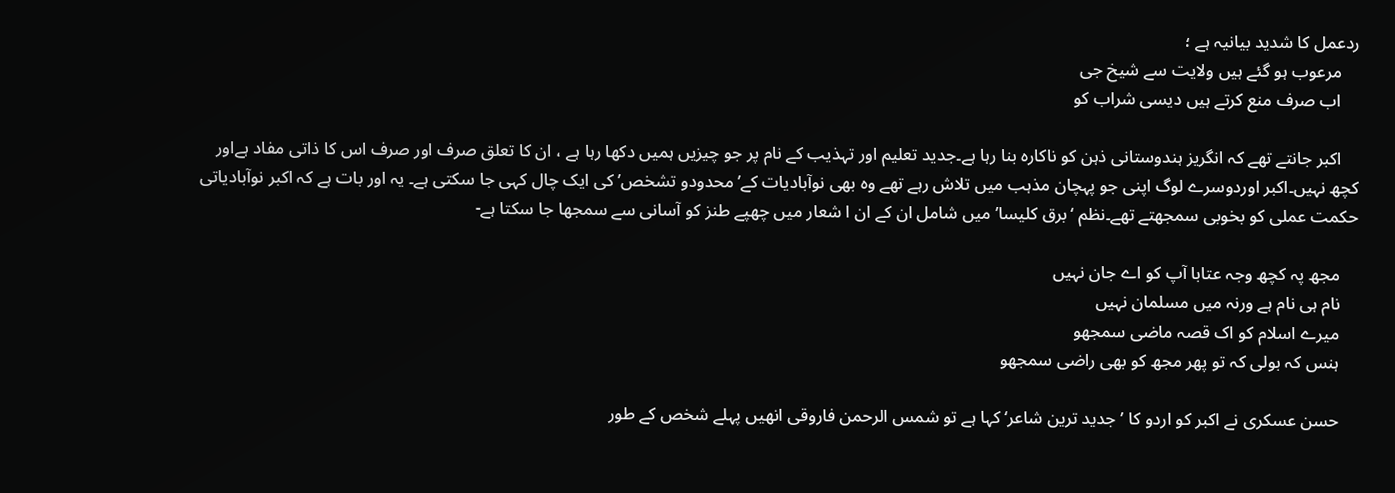ردعمل کا شدید بیانیہ ہے ؛
    مرعوب ہو گئے ہیں ولایت سے شیخ جی
    اب صرف منع کرتے ہیں دیسی شراب کو

    اکبر جانتے تھے کہ انگریز ہندوستانی ذہن کو ناکارہ بنا رہا ہے۔جدید تعلیم اور تہذیب کے نام پر جو چیزیں ہمیں دکھا رہا ہے ، ان کا تعلق صرف اور صرف اس کا ذاتی مفاد ہےاور کچھ نہیں۔اکبر اوردوسرے لوگ اپنی جو پہچان مذہب میں تلاش رہے تھے وہ بھی نوآبادیات کے’محدودو تشخص’ کی ایک چال کہی جا سکتی ہے۔ یہ اور بات ہے کہ اکبر نوآبادیاتی حکمت عملی کو بخوبی سمجھتے تھے۔نظم ‘برق کلیسا’ میں شامل ان کے ان ا شعار میں چھپے طنز کو آسانی سے سمجھا جا سکتا ہے-

    مجھ پہ کچھ وجہ عتابا آپ کو اے جان نہیں
    نام ہی نام ہے ورنہ میں مسلمان نہیں
    میرے اسلام کو اک قصہ ماضی سمجھو
    ہنس کہ بولی کہ تو پھر مجھ کو بھی راضی سمجھو

    حسن عسکری نے اکبر کو اردو کا ’جدید ترین شاعر‘ کہا ہے تو شمس الرحمن فاروقی انھیں پہلے شخص کے طور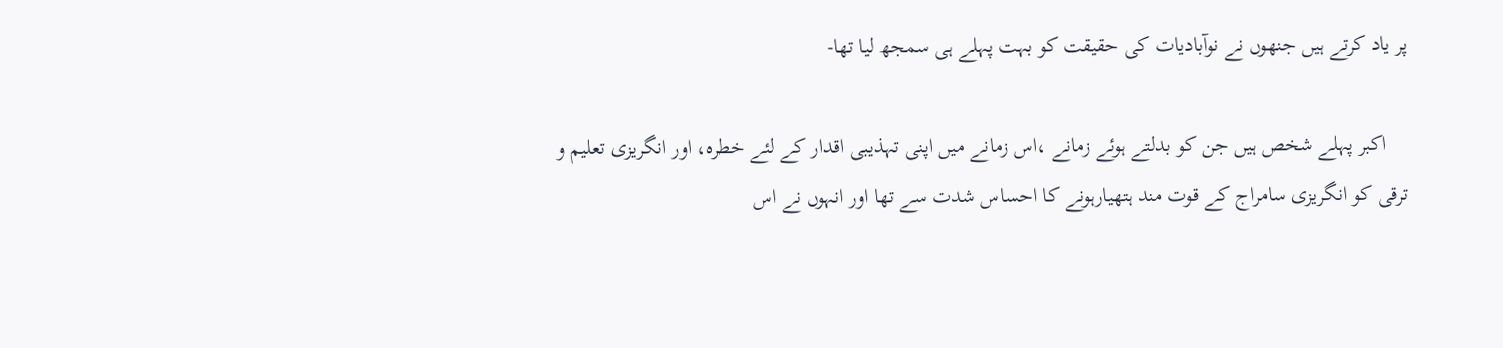پر یاد کرتے ہیں جنھوں نے نوآبادیات کی حقیقت کو بہت پہلے ہی سمجھ لیا تھا-

    اکبر پہلے شخص ہیں جن کو بدلتے ہوئے زمانے ،اس زمانے میں اپنی تہذیبی اقدار کے لئے خطرہ، اور انگریزی تعلیم و ترقی کو انگریزی سامراج کے قوت مند ہتھیارہونے کا احساس شدت سے تھا اور انہوں نے اس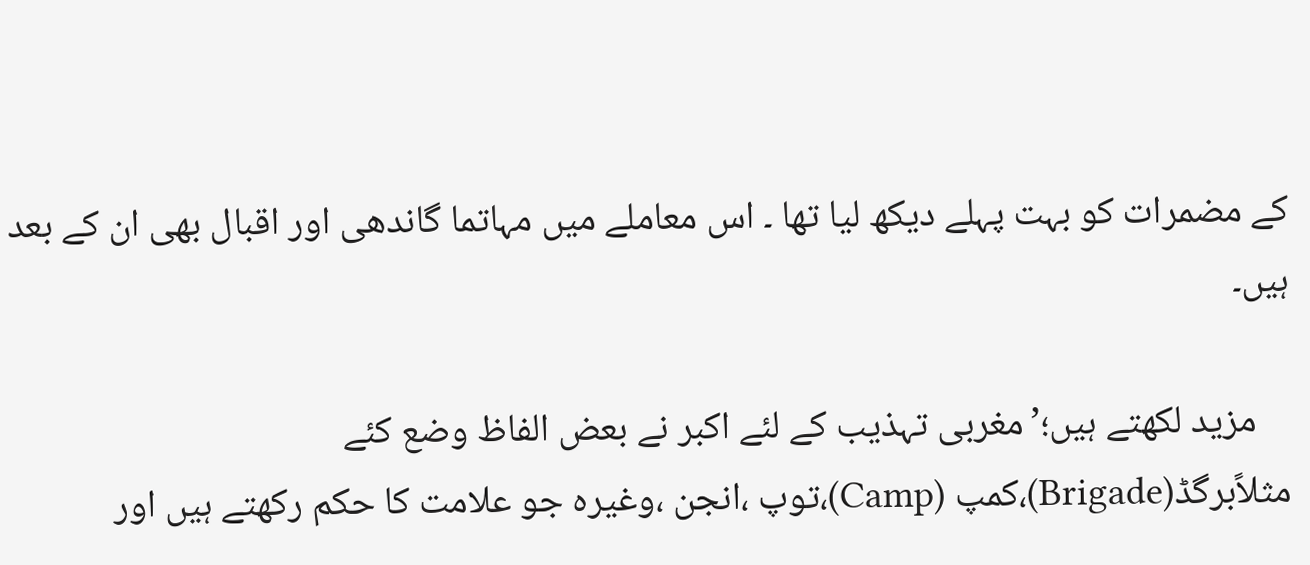کے مضمرات کو بہت پہلے دیکھ لیا تھا ۔ اس معاملے میں مہاتما گاندھی اور اقبال بھی ان کے بعد ہیں۔

    مزید لکھتے ہیں؛’مغربی تہذیب کے لئے اکبر نے بعض الفاظ وضع کئے مثلاًبرگڈ(Brigade)،کمپ (Camp)،توپ ،انجن ،وغیرہ جو علامت کا حکم رکھتے ہیں اور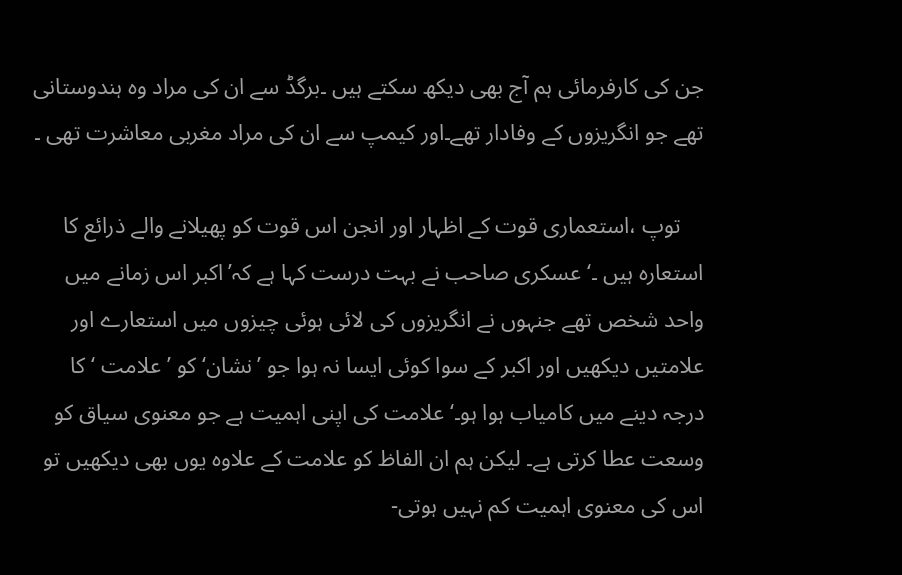جن کی کارفرمائی ہم آج بھی دیکھ سکتے ہیں ۔برگڈ سے ان کی مراد وہ ہندوستانی تھے جو انگریزوں کے وفادار تھے۔اور کیمپ سے ان کی مراد مغربی معاشرت تھی ۔

    توپ ،استعماری قوت کے اظہار اور انجن اس قوت کو پھیلانے والے ذرائع کا استعارہ ہیں ۔‘عسکری صاحب نے بہت درست کہا ہے کہ’اکبر اس زمانے میں واحد شخص تھے جنہوں نے انگریزوں کی لائی ہوئی چیزوں میں استعارے اور علامتیں دیکھیں اور اکبر کے سوا کوئی ایسا نہ ہوا جو ’نشان‘کو ’علامت ‘کا درجہ دینے میں کامیاب ہوا ہو۔‘علامت کی اپنی اہمیت ہے جو معنوی سیاق کو وسعت عطا کرتی ہے۔ لیکن ہم ان الفاظ کو علامت کے علاوہ یوں بھی دیکھیں تو اس کی معنوی اہمیت کم نہیں ہوتی-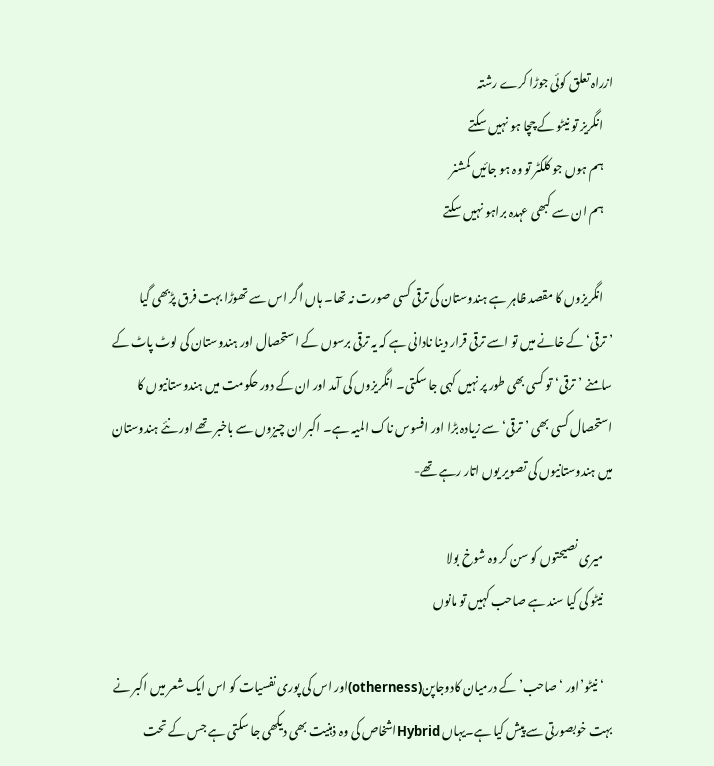ازراہ تعلق کوئی جوڑا کرے رشتہ
    انگریز تو نیٹو کے چچا ہو نہیں سکتے
    ہم ہوں جو کلکٹر تو وہ ہو جائیں کمشنر
    ہم ان سے کبھی عہدہ براہو نہیں سکتے

    انگریزوں کا مقصد ظاہر ہے ہندوستان کی ترقی کسی صورت نہ تھا۔ ہاں اگر اس سے تھوڑا بہت فرق پڑبھی گیا ’ترقی‘کے خانے میں تو اسے ترقی قرار دینا نادانی ہے کہ یہ ترقی برسوں کے استحصال اور ہندوستان کی لوٹ پاٹ کے سامنے ’ترقی‘تو کسی بھی طور پر نہیں کہی جا سکتی۔ انگریزوں کی آمد اور ان کے دور حکومت میں ہندوستانیوں کا استحصال کسی بھی ’ترقی‘سے زیادہ بڑا اور افسوس ناک المیہ ہے۔ اکبر ان چیزوں سے باخبر تھے اور نئے ہندوستان میں ہندوستانیوں کی تصویر یوں اتار رہے تھے-

    میری نصیحتوں کو سن کر وہ شوخ بولا
    نیٹو کی کیا سند ہے صاحب کہیں تو مانوں

    ‘نیٹو’اور ‘صاحب’کے درمیان کادوجاپن(otherness)اور اس کی پوری نفسیات کو اس ایک شعر میں اکبر نے بہت خوبصورتی سے پیش کیا ہے۔یہاں Hybridاشخاص کی وہ ذہنیت بھی دیکھی جا سکتی ہے جس کے تحت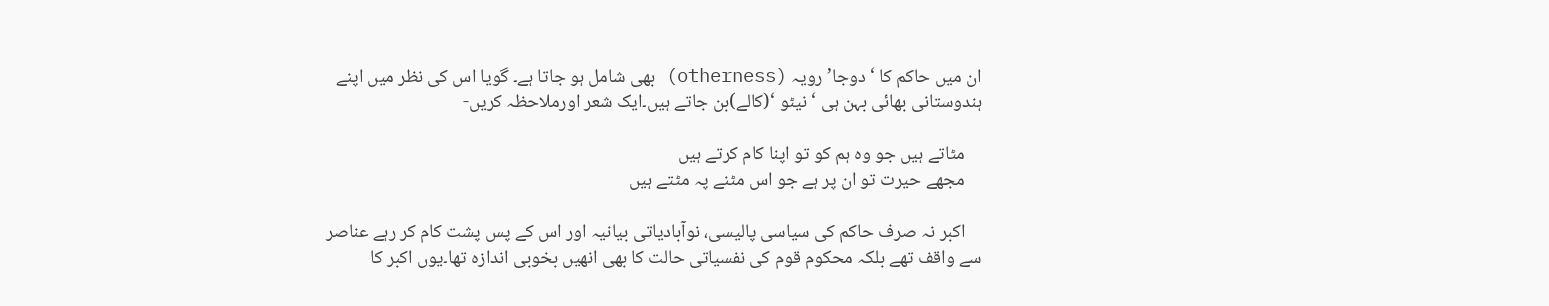ان میں حاکم کا ‘دوجا’ رویہ (otherness) بھی شامل ہو جاتا ہے۔ گویا اس کی نظر میں اپنے ہندوستانی بھائی بہن ہی ‘نیٹو ‘(کالے)بن جاتے ہیں۔ایک شعر اورملاحظہ کریں-

    مٹاتے ہیں جو وہ ہم کو تو اپنا کام کرتے ہیں
    مجھے حیرت تو ان پر ہے جو اس مٹنے پہ مٹتے ہیں

    اکبر نہ صرف حاکم کی سیاسی پالیسی، نوآبادیاتی بیانیہ اور اس کے پس پشت کام کر رہے عناصر سے واقف تھے بلکہ محکوم قوم کی نفسیاتی حالت کا بھی انھیں بخوبی اندازہ تھا۔یوں اکبر کا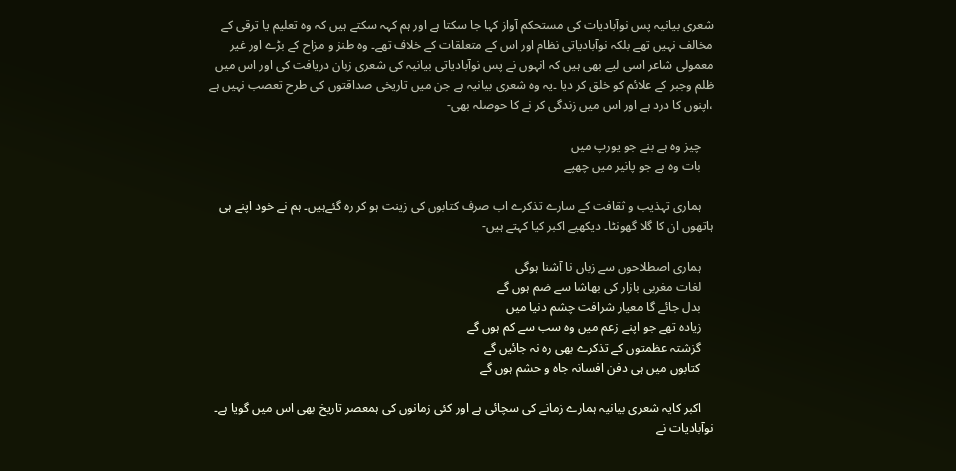شعری بیانیہ پس نوآبادیات کی مستحکم آواز کہا جا سکتا ہے اور ہم کہہ سکتے ہیں کہ وہ تعلیم یا ترقی کے مخالف نہیں تھے بلکہ نوآبادیاتی نظام اور اس کے متعلقات کے خلاف تھے۔ وہ طنز و مزاح کے بڑے اور غیر معمولی شاعر اسی لیے بھی ہیں کہ انہوں نے پس نوآبادیاتی بیانیہ کی شعری زبان دریافت کی اور اس میں ظلم وجبر کے علائم کو خلق کر دیا ۔یہ وہ شعری بیانیہ ہے جن میں تاریخی صداقتوں کی طرح تعصب نہیں ہے ،اپنوں کا درد ہے اور اس میں زندگی کر نے کا حوصلہ بھی-

    چیز وہ ہے بنے جو یورپ میں
    بات وہ ہے جو پانیر میں چھپے

    ہماری تہذیب و ثقافت کے سارے تذکرے اب صرف کتابوں کی زینت ہو کر رہ گئےہیں۔ ہم نے خود اپنے ہی ہاتھوں ان کا گلا گھونٹا۔ دیکھیے اکبر کیا کہتے ہیں-

    ہماری اصطلاحوں سے زباں نا آشنا ہوگی
    لغات مغربی بازار کی بھاشا سے ضم ہوں گے
    بدل جائے گا معیار شرافت چشم دنیا میں
    زیادہ تھے جو اپنے زعم میں وہ سب سے کم ہوں گے
    گزشتہ عظمتوں کے تذکرے بھی رہ نہ جائیں گے
    کتابوں میں ہی دفن افسانہ جاہ و حشم ہوں گے

    اکبر کایہ شعری بیانیہ ہمارے زمانے کی سچائی ہے اور کئی زمانوں کی ہمعصر تاریخ بھی اس میں گویا ہے۔ نوآبادیات نے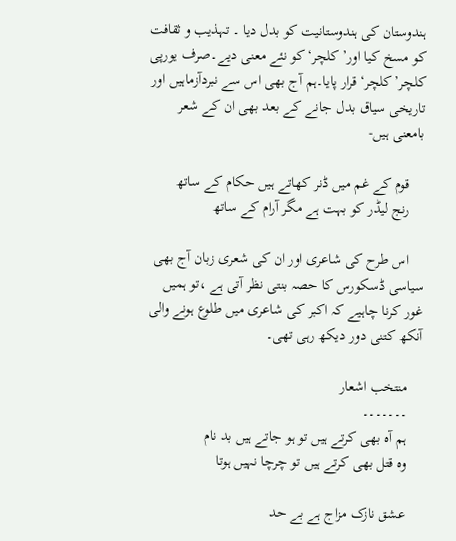ہندوستان کی ہندوستانیت کو بدل دیا ۔ تہذیب و ثقافت کو مسخ کیا اور’کلچر‘کو نئے معنی دیے۔صرف یورپی کلچر’کلچر‘قرار پایا۔ہم آج بھی اس سے نبردآزماہیں اور تاریخی سیاق بدل جانے کے بعد بھی ان کے شعر بامعنی ہیں-

    قوم کے غم میں ڈنر کھاتے ہیں حکام کے ساتھ
    رنج لیڈر کو بہت ہے مگر آرام کے ساتھ

    اس طرح کی شاعری اور ان کی شعری زبان آج بھی سیاسی ڈسکورس کا حصہ بنتی نظر آتی ہے ،تو ہمیں غور کرنا چاہیے کہ اکبر کی شاعری میں طلوع ہونے والی آنکھ کتنی دور دیکھ رہی تھی۔

    منتخب اشعار
    ۔۔۔۔۔۔۔
    ہم آہ بھی کرتے ہیں تو ہو جاتے ہیں بد نام
    وہ قتل بھی کرتے ہیں تو چرچا نہیں ہوتا

    عشق نازک مزاج ہے بے حد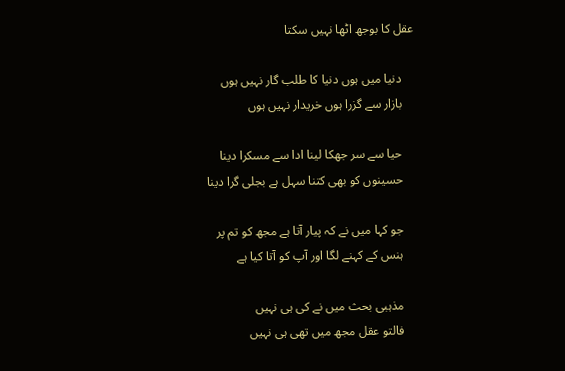عقل کا بوجھ اٹھا نہیں سکتا

    دنیا میں ہوں دنیا کا طلب گار نہیں ہوں
    بازار سے گزرا ہوں خریدار نہیں ہوں

    حیا سے سر جھکا لینا ادا سے مسکرا دینا
    حسینوں کو بھی کتنا سہل ہے بجلی گرا دینا

    جو کہا میں نے کہ پیار آتا ہے مجھ کو تم پر
    ہنس کے کہنے لگا اور آپ کو آتا کیا ہے

    مذہبی بحث میں نے کی ہی نہیں
    فالتو عقل مجھ میں تھی ہی نہیں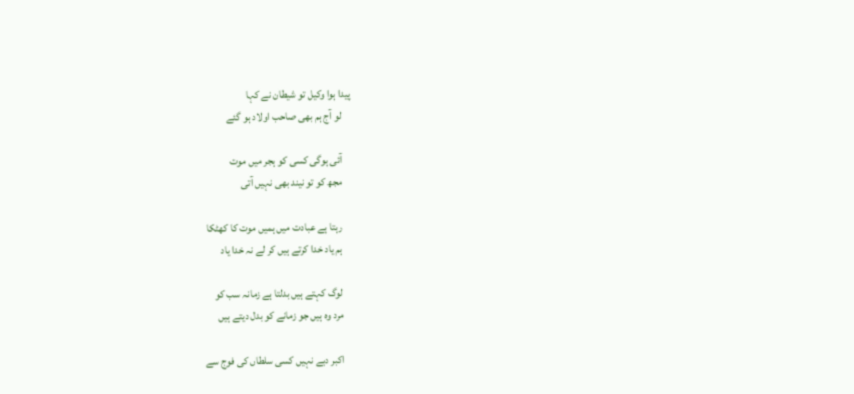پیدا ہوا وکیل تو شیطان نے کہا
    لو آج ہم بھی صاحب اولاد ہو گئے

    آئی ہوگی کسی کو ہجر میں موت
    مجھ کو تو نیند بھی نہیں آتی

    رہتا ہے عبادت میں ہمیں موت کا کھٹکا
    ہم یاد خدا کرتے ہیں کر لے نہ خدا یاد

    لوگ کہتے ہیں بدلتا ہے زمانہ سب کو
    مرد وہ ہیں جو زمانے کو بدل دیتے ہیں

    اکبر دبے نہیں کسی سلطاں کی فوج سے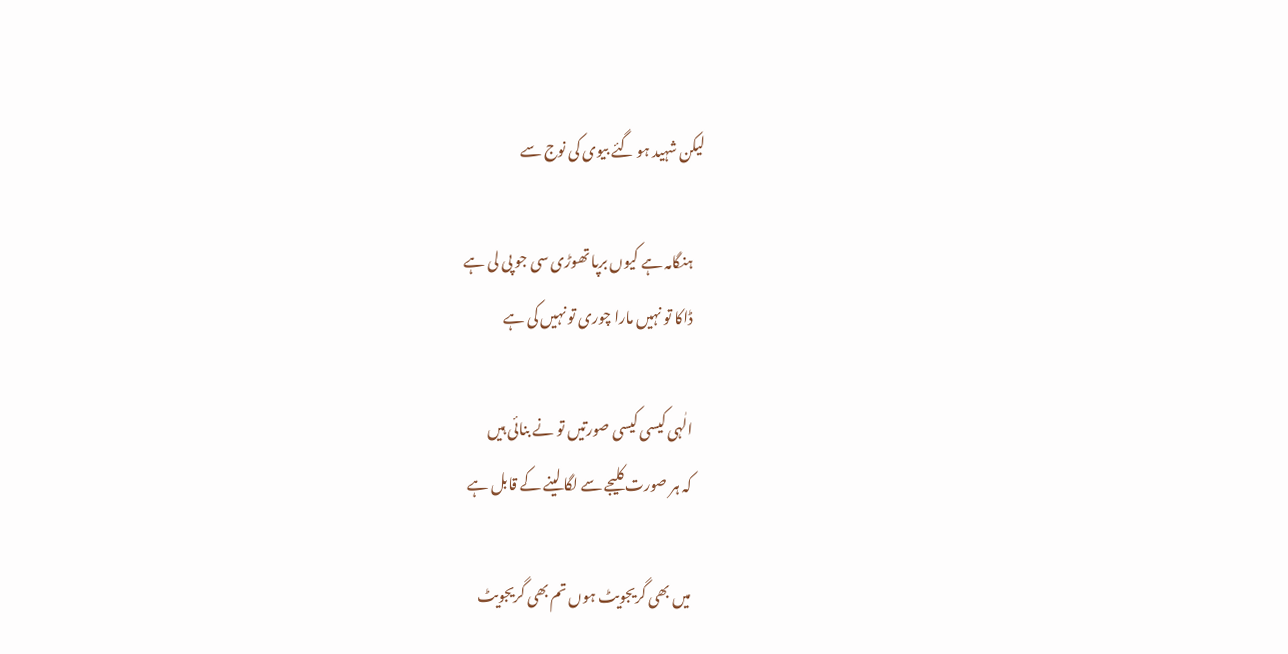لیکن شہید ہو گئے بیوی کی نوج سے

    ہنگامہ ہے کیوں برپا تھوڑی سی جو پی لی ہے
    ڈاکا تو نہیں مارا چوری تو نہیں کی ہے

    الٰہی کیسی کیسی صورتیں تو نے بنائی ہیں
    کہ ہر صورت کلیجے سے لگا لینے کے قابل ہے

    میں بھی گریجویٹ ہوں تم بھی گریجویٹ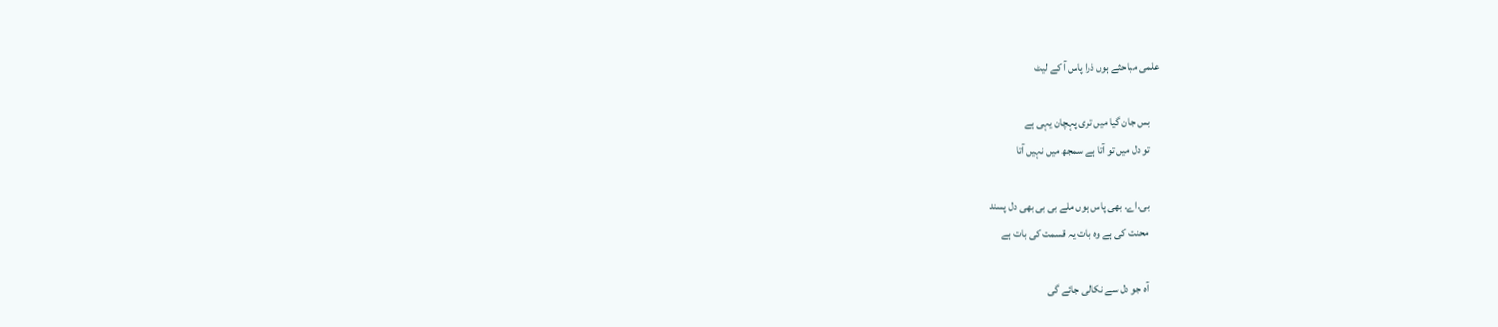علمی مباحثے ہوں ذرا پاس آ کے لیٹ

    بس جان گیا میں تری پہچان یہی ہے
    تو دل میں تو آتا ہے سمجھ میں نہیں آتا

    بی.اے. بھی پاس ہوں ملے بی بی بھی دل پسند
    محنت کی ہے وہ بات یہ قسمت کی بات ہے

    آہ جو دل سے نکالی جائے گی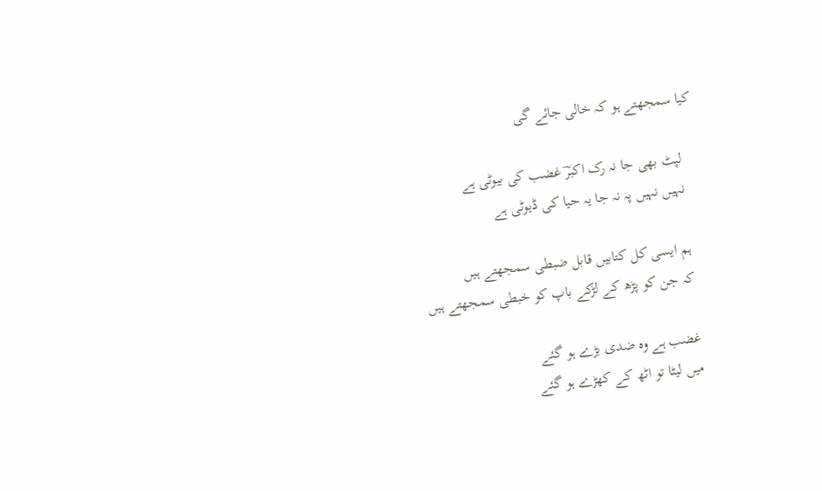کیا سمجھتے ہو کہ خالی جائے گی

    لپٹ بھی جا نہ رک اکبرؔ غضب کی بیوٹی ہے
    نہیں نہیں پہ نہ جا یہ حیا کی ڈیوٹی ہے

    ہم ایسی کل کتابیں قابل ضبطی سمجھتے ہیں
    کہ جن کو پڑھ کے لڑکے باپ کو خبطی سمجھتے ہیں

    غضب ہے وہ ضدی بڑے ہو گئے
    میں لیٹا تو اٹھ کے کھڑے ہو گئے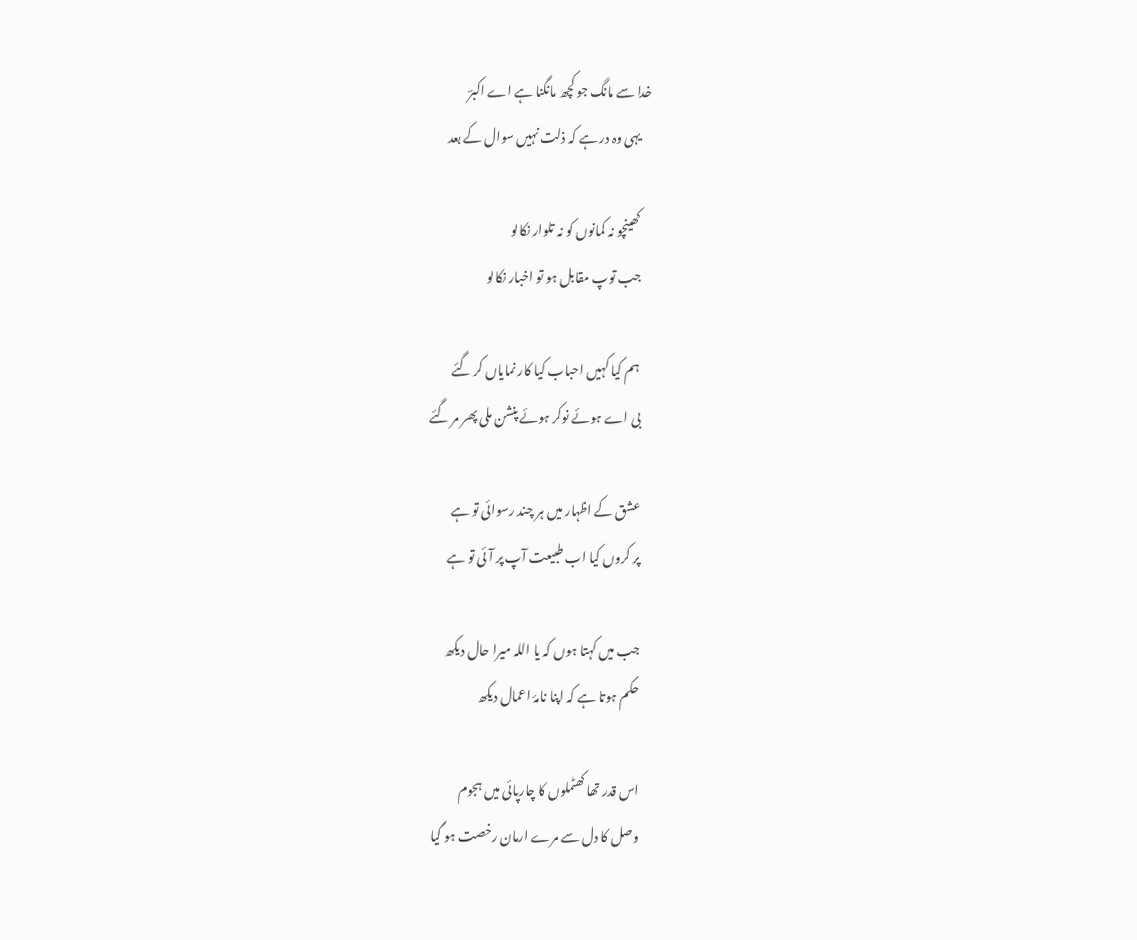خدا سے مانگ جو کچھ مانگنا ہے اے اکبرؔ
    یہی وہ در ہے کہ ذلت نہیں سوال کے بعد

    کھینچو نہ کمانوں کو نہ تلوار نکالو
    جب توپ مقابل ہو تو اخبار نکالو

    ہم کیا کہیں احباب کیا کار نمایاں کر گئے
    بی اے ہوئے نوکر ہوئے پنشن ملی پھر مر گئے

    عشق کے اظہار میں ہر چند رسوائی تو ہے
    پر کروں کیا اب طبیعت آپ پر آئی تو ہے

    جب میں کہتا ہوں کہ یا اللہ میرا حال دیکھ
    حکم ہوتا ہے کہ اپنا نامۂ اعمال دیکھ

    اس قدر تھا کھٹملوں کا چارپائی میں ہجوم
    وصل کا دل سے مرے ارمان رخصت ہو گیا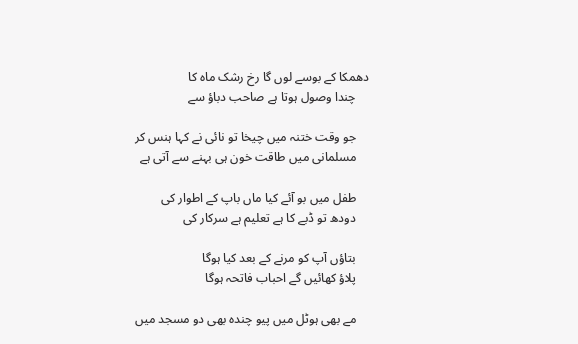دھمکا کے بوسے لوں گا رخ رشک ماہ کا
    چندا وصول ہوتا ہے صاحب دباؤ سے

    جو وقت ختنہ میں چیخا تو نائی نے کہا ہنس کر
    مسلمانی میں طاقت خون ہی بہنے سے آتی ہے

    طفل میں بو آئے کیا ماں باپ کے اطوار کی
    دودھ تو ڈبے کا ہے تعلیم ہے سرکار کی

    بتاؤں آپ کو مرنے کے بعد کیا ہوگا
    پلاؤ کھائیں گے احباب فاتحہ ہوگا

    مے بھی ہوٹل میں پیو چندہ بھی دو مسجد میں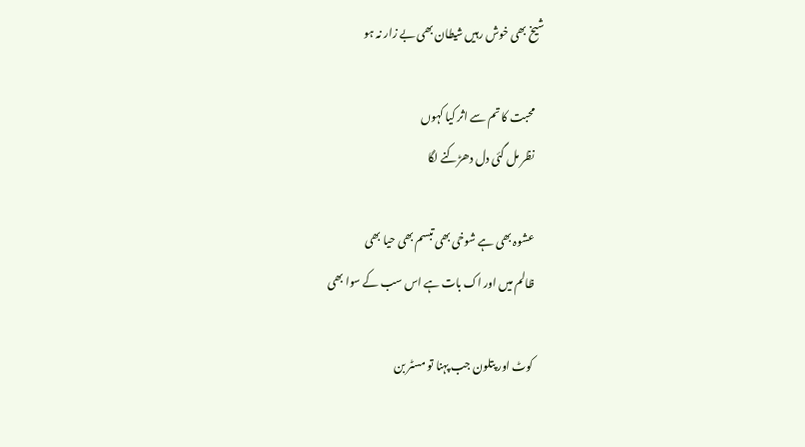شیخ بھی خوش رہیں شیطان بھی بے زار نہ ہو

    محبت کا تم سے اثر کیا کہوں
    نظر مل گئی دل دھڑکنے لگا

    عشوہ بھی ہے شوخی بھی تبسم بھی حیا بھی
    ظالم میں اور اک بات ہے اس سب کے سوا بھی

    کوٹ اور پتلون جب پہنا تو مسٹر بن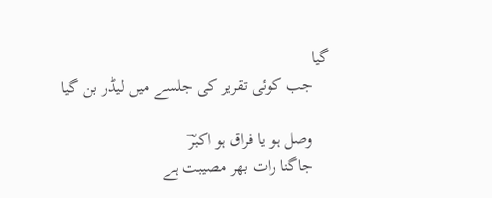گیا
    جب کوئی تقریر کی جلسے میں لیڈر بن گیا

    وصل ہو یا فراق ہو اکبرؔ
    جاگنا رات بھر مصیبت ہے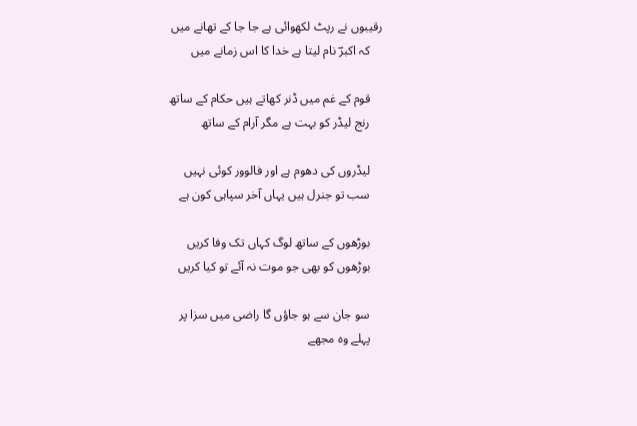رقیبوں نے رپٹ لکھوائی ہے جا جا کے تھانے میں
    کہ اکبرؔ نام لیتا ہے خدا کا اس زمانے میں

    قوم کے غم میں ڈنر کھاتے ہیں حکام کے ساتھ
    رنج لیڈر کو بہت ہے مگر آرام کے ساتھ

    لیڈروں کی دھوم ہے اور فالوور کوئی نہیں
    سب تو جنرل ہیں یہاں آخر سپاہی کون ہے

    بوڑھوں کے ساتھ لوگ کہاں تک وفا کریں
    بوڑھوں کو بھی جو موت نہ آئے تو کیا کریں

    سو جان سے ہو جاؤں گا راضی میں سزا پر
    پہلے وہ مجھے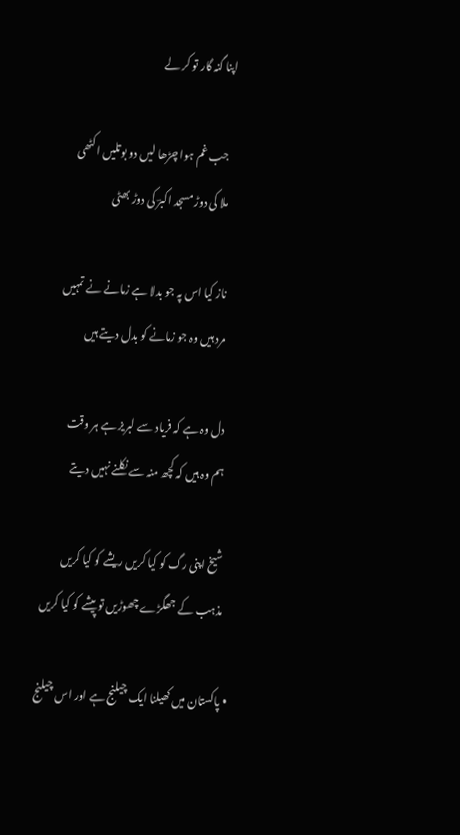اپنا گنہ گار تو کر لے

    جب غم ہوا چڑھا لیں دو بوتلیں اکٹھی
    ملا کی دوڑ مسجد اکبرؔ کی دوڑ بھٹی

    ناز کیا اس پہ جو بدلا ہے زمانے نے تمہیں
    مرد ہیں وہ جو زمانے کو بدل دیتے ہیں

    دل وہ ہے کہ فریاد سے لبریز ہے ہر وقت
    ہم وہ ہیں کہ کچھ منہ سے نکلنے نہیں دیتے

    شیخ اپنی رگ کو کیا کریں ریشے کو کیا کریں
    مذہب کے جھگڑے چھوڑیں تو پیشے کو کیا کریں

  • پاکستان میں کھیلنا ایک چیلنج ہے اور اس چیلنج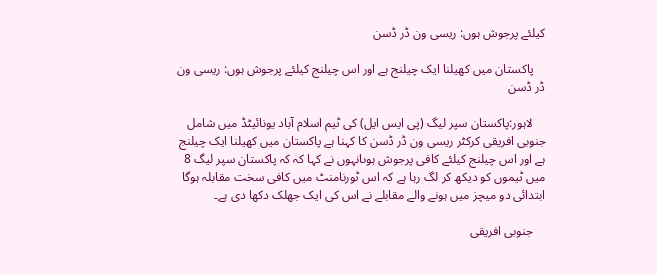کیلئے پرجوش ہوں: ریسی ون ڈر ڈسن

    پاکستان میں کھیلنا ایک چیلنج ہے اور اس چیلنج کیلئے پرجوش ہوں: ریسی ون ڈر ڈسن

    لاہور:پاکستان سپر لیگ (پی ایس ایل) کی ٹیم اسلام آباد یونائیٹڈ میں شامل جنوبی افریقی کرکٹر ریسی ون ڈر ڈسن کا کہنا ہے پاکستان میں کھیلنا ایک چیلنج ہے اور اس چیلنج کیلئے کافی پرجوش ہوںانہوں نے کہا کہ کہ پاکستان سپر لیگ 8 میں ٹیموں کو دیکھ کر لگ رہا ہے کہ اس ٹورنامنٹ میں کافی سخت مقابلہ ہوگا ابتدائی دو میچز میں ہونے والے مقابلے نے اس کی ایک جھلک دکھا دی ہے۔

    جنوبی افریقی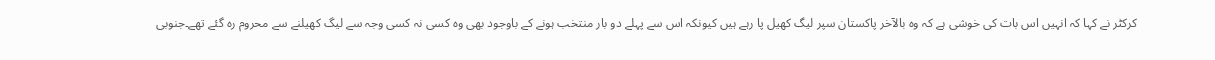کرکٹر نے کہا کہ انہیں اس بات کی خوشی ہے کہ وہ بالآخر پاکستان سپر لیگ کھیل پا رہے ہیں کیونکہ اس سے پہلے دو بار منتخب ہونے کے باوجود بھی وہ کسی نہ کسی وجہ سے لیگ کھیلنے سے محروم رہ گئے تھے۔جنوبی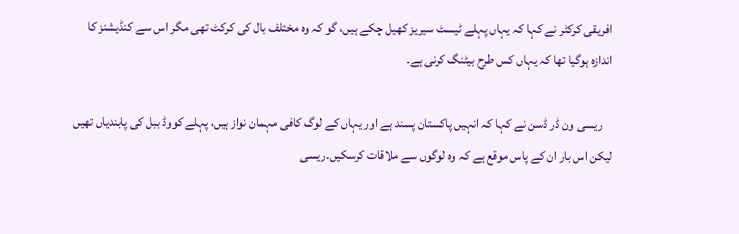افریقی کرکٹر نے کہا کہ یہاں پہلے ٹیسٹ سیریز کھیل چکے ہیں، گو کہ وہ مختلف بال کی کرکٹ تھی مگر اس سے کنڈیشنز کا اندازہ ہوگیا تھا کہ یہاں کس طرح بیٹنگ کرنی ہے۔

    ریسی ون ڈر ڈسن نے کہا کہ انہیں پاکستان پسند ہے اور یہاں کے لوگ کافی مہمان نواز ہیں، پہلے کووڈ ببل کی پابندیاں تھیں لیکن اس بار ان کے پاس موقع ہے کہ وہ لوگوں سے ملاقات کرسکیں۔ریسی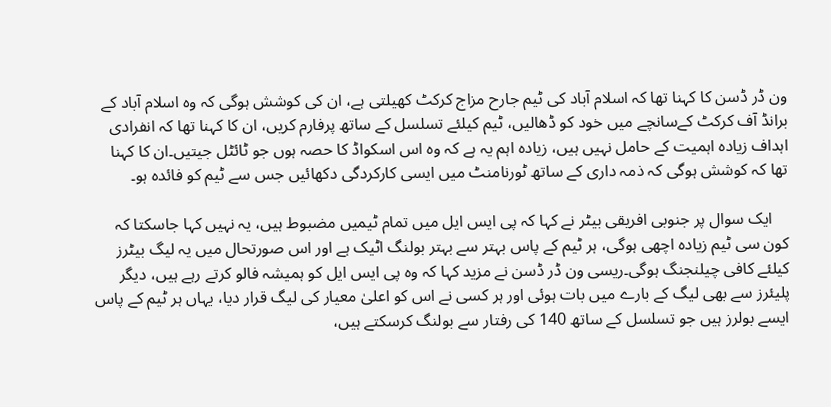ون ڈر ڈسن کا کہنا تھا کہ اسلام آباد کی ٹیم جارح مزاج کرکٹ کھیلتی ہے، ان کی کوشش ہوگی کہ وہ اسلام آباد کے برانڈ آف کرکٹ کےسانچے میں خود کو ڈھالیں، ٹیم کیلئے تسلسل کے ساتھ پرفارم کریں، ان کا کہنا تھا کہ انفرادی اہداف زیادہ اہمیت کے حامل نہیں ہیں، زیادہ اہم یہ ہے کہ وہ اس اسکواڈ کا حصہ ہوں جو ٹائٹل جیتیں۔ان کا کہنا تھا کہ کوشش ہوگی کہ ذمہ داری کے ساتھ ٹورنامنٹ میں ایسی کارکردگی دکھائیں جس سے ٹیم کو فائدہ ہو۔

    ایک سوال پر جنوبی افریقی بیٹر نے کہا کہ پی ایس ایل میں تمام ٹیمیں مضبوط ہیں، یہ نہیں کہا جاسکتا کہ کون سی ٹیم زیادہ اچھی ہوگی، ہر ٹیم کے پاس بہتر سے بہتر بولنگ اٹیک ہے اور اس صورتحال میں یہ لیگ بیٹرز کیلئے کافی چیلنجنگ ہوگی۔ریسی ون ڈر ڈسن نے مزید کہا کہ وہ پی ایس ایل کو ہمیشہ فالو کرتے رہے ہیں، دیگر پلیئرز سے بھی لیگ کے بارے میں بات ہوئی اور ہر کسی نے اس کو اعلیٰ معیار کی لیگ قرار دیا، یہاں ہر ٹیم کے پاس ایسے بولرز ہیں جو تسلسل کے ساتھ 140 کی رفتار سے بولنگ کرسکتے ہیں،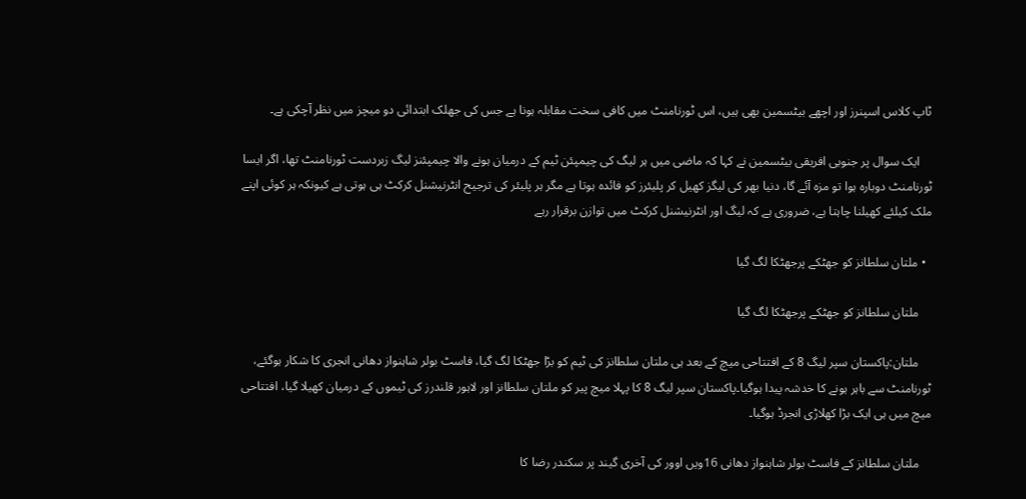ٹاپ کلاس اسپنرز اور اچھے بیٹسمین بھی ہیں، اس ٹورنامنٹ میں کافی سخت مقابلہ ہونا ہے جس کی جھلک ابتدائی دو میچز میں نظر آچکی ہے۔

    ایک سوال پر جنوبی افریقی بیٹسمین نے کہا کہ ماضی میں ہر لیگ کی چیمپئن ٹیم کے درمیان ہونے والا چیمپئنز لیگ زبردست ٹورنامنٹ تھا، اگر ایسا ٹورنامنٹ دوبارہ ہوا تو مزہ آئے گا، دنیا بھر کی لیگز کھیل کر پلیئرز کو فائدہ ہوتا ہے مگر ہر پلیئر کی ترجیح انٹرنیشنل کرکٹ ہی ہوتی ہے کیونکہ ہر کوئی اپنے ملک کیلئے کھیلنا چاہتا ہے، ضروری ہے کہ لیگ اور انٹرنیشنل کرکٹ میں توازن برقرار رہے

  • ملتان سلطانز کو جھٹکے پرجھٹکا لگ گیا

    ملتان سلطانز کو جھٹکے پرجھٹکا لگ گیا

    ملتان:پاکستان سپر لیگ 8 کے افتتاحی میچ کے بعد ہی ملتان سلطانز کی ٹیم کو بڑا جھٹکا لگ گیا، فاسٹ بولر شاہنواز دھانی انجری کا شکار ہوگئے، ٹورنامنٹ سے باہر ہونے کا خدشہ پیدا ہوگیا۔پاکستان سپر لیگ 8 کا پہلا میچ پیر کو ملتان سلطانز اور لاہور قلندرز کی ٹیموں کے درمیان کھیلا گیا، افتتاحی میچ میں ہی ایک بڑا کھلاڑی انجرڈ ہوگیا۔

    ملتان سلطانز کے فاسٹ بولر شاہنواز دھانی 16ویں اوور کی آخری گیند پر سکندر رضا کا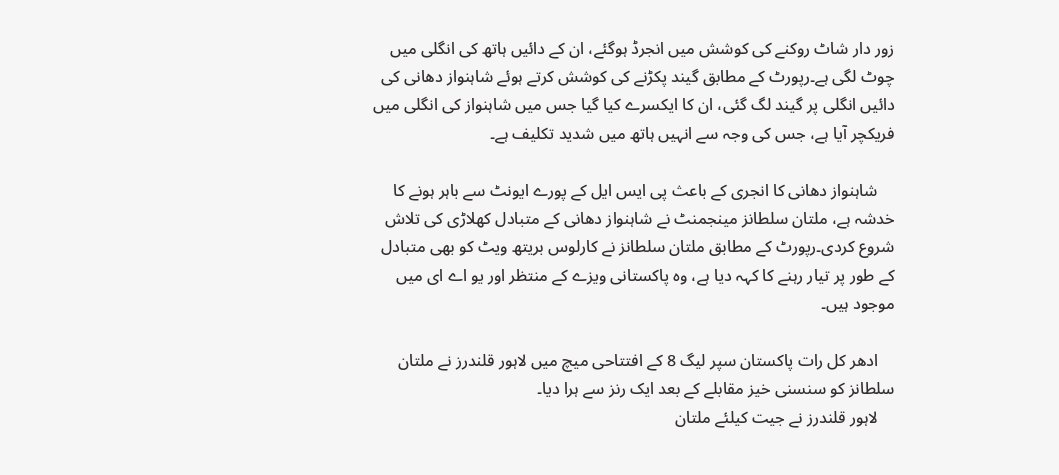زور دار شاٹ روکنے کی کوشش میں انجرڈ ہوگئے، ان کے دائیں ہاتھ کی انگلی میں چوٹ لگی ہے۔رپورٹ کے مطابق گیند پکڑنے کی کوشش کرتے ہوئے شاہنواز دھانی کی دائیں انگلی پر گیند لگ گئی، ان کا ایکسرے کیا گیا جس میں شاہنواز کی انگلی میں فریکچر آیا ہے، جس کی وجہ سے انہیں ہاتھ میں شدید تکلیف ہے۔

    شاہنواز دھانی کا انجری کے باعث پی ایس ایل کے پورے ایونٹ سے باہر ہونے کا خدشہ ہے، ملتان سلطانز مینجمنٹ نے شاہنواز دھانی کے متبادل کھلاڑی کی تلاش شروع کردی۔رپورٹ کے مطابق ملتان سلطانز نے کارلوس بریتھ ویٹ کو بھی متبادل کے طور پر تیار رہنے کا کہہ دیا ہے، وہ پاکستانی ویزے کے منتظر اور یو اے ای میں موجود ہیں۔

    ادھر کل رات پاکستان سپر لیگ 8 کے افتتاحی میچ میں لاہور قلندرز نے ملتان سلطانز کو سنسنی خیز مقابلے کے بعد ایک رنز سے ہرا دیا۔
    لاہور قلندرز نے جیت کیلئے ملتان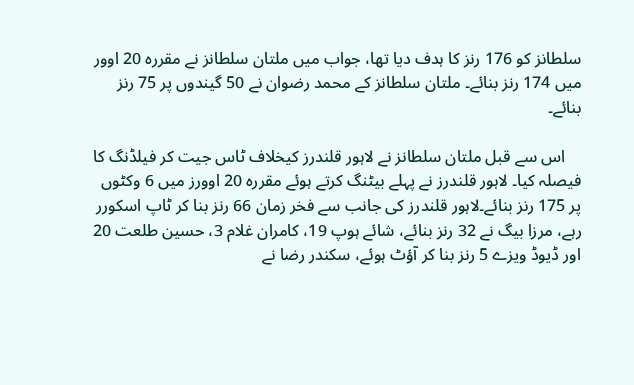سلطانز کو 176 رنز کا ہدف دیا تھا، جواب میں ملتان سلطانز نے مقررہ 20 اوور میں 174 رنز بنائے۔ ملتان سلطانز کے محمد رضوان نے 50 گیندوں پر 75 رنز بنائے۔

    اس سے قبل ملتان سلطانز نے لاہور قلندرز کیخلاف ٹاس جیت کر فیلڈنگ کا فیصلہ کیا۔ لاہور قلندرز نے پہلے بیٹنگ کرتے ہوئے مقررہ 20 اوورز میں 6 وکٹوں پر 175 رنز بنائے۔لاہور قلندرز کی جانب سے فخر زمان 66 رنز بنا کر ٹاپ اسکورر رہے، مرزا بیگ نے 32 رنز بنائے، شائے ہوپ 19، کامران غلام 3، حسین طلعت 20 اور ڈیوڈ ویزے 5 رنز بنا کر آؤٹ ہوئے، سکندر رضا نے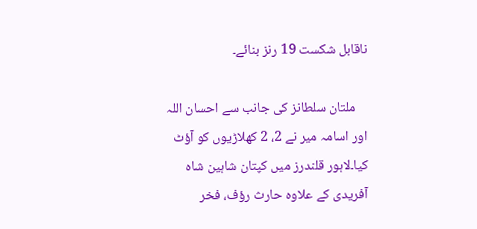ناقابل شکست 19 رنز بنائے۔

    ملتان سلطانز کی جانب سے احسان اللہ اور اسامہ میر نے 2، 2 کھلاڑیوں کو آؤٹ کیا۔لاہور قلندرز میں کپتان شاہین شاہ آفریدی کے علاوہ حارث رؤف، فخر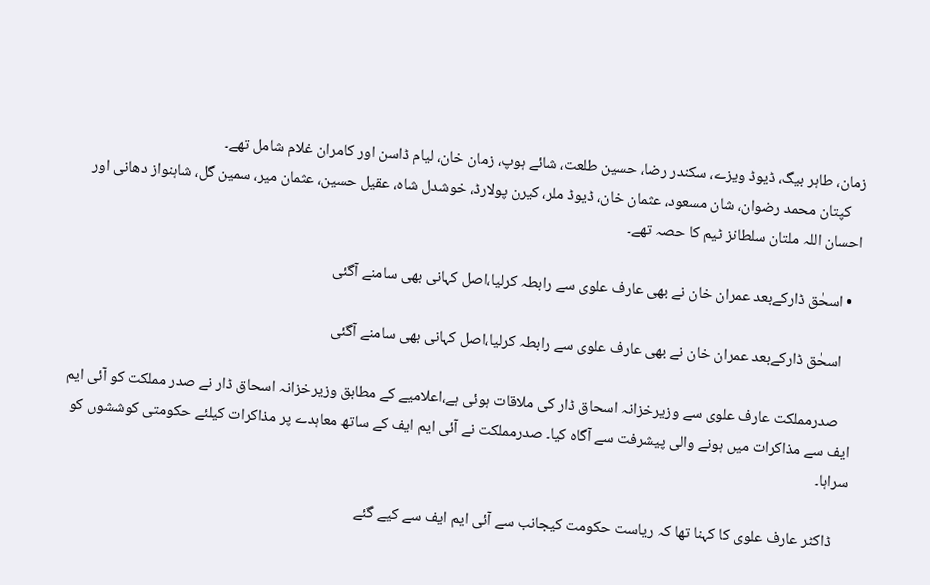زمان، طاہر بیگ، ڈیوڈ ویزے، سکندر رضا، حسین طلعت، شائے ہوپ، زمان خان، لیام ڈاسن اور کامران غلام شامل تھے۔
    کپتان محمد رضوان، شان مسعود، عثمان خان، ڈیوڈ ملر، کیرن پولارڈ، خوشدل شاہ، عقیل حسین، عثمان میر، سمین گل، شاہنواز دھانی اور احسان اللہ ملتان سلطانز ٹیم کا حصہ تھے۔

  • اسحٰق ڈارکےبعد عمران خان نے بھی عارف علوی سے رابطہ کرلیا،اصل کہانی بھی سامنے آگئی

    اسحٰق ڈارکےبعد عمران خان نے بھی عارف علوی سے رابطہ کرلیا،اصل کہانی بھی سامنے آگئی

    صدرمملکت عارف علوی سے وزیرخزانہ اسحاق ڈار کی ملاقات ہوئی ہے،اعلامیے کے مطابق وزیرخزانہ اسحاق ڈار نے صدر مملکت کو آئی ایم ایف سے مذاکرات میں ہونے والی پیشرفت سے آگاہ کیا۔ صدرمملکت نے آئی ایم ایف کے ساتھ معاہدے پر مذاکرات کیلئے حکومتی کوششوں کو سراہا۔

    ڈاکٹر عارف علوی کا کہنا تھا کہ ریاست حکومت کیجانب سے آئی ایم ایف سے کیے گئے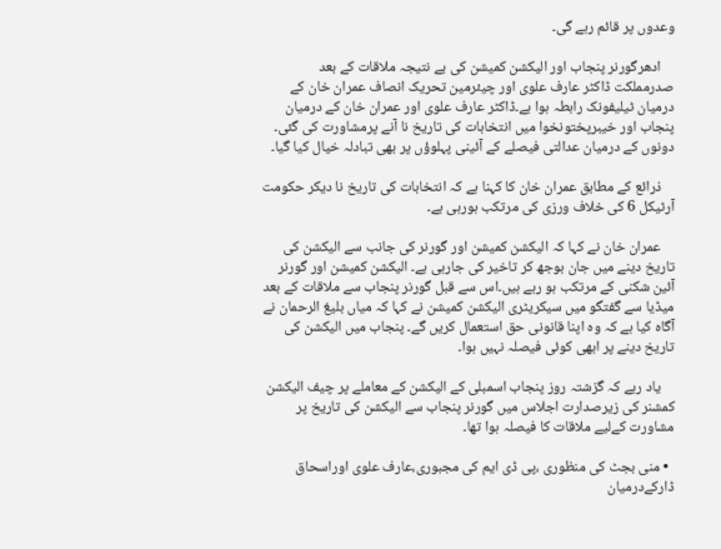وعدوں پر قائم رہے گی۔

    ادھرگورنر پنجاب اور الیکشن کمیشن کی بے نتیجہ ملاقات کے بعد صدرمملکت ڈاکٹر عارف علوی اور چیئرمین تحریک انصاف عمران خان کے درمیان ٹیلیفونک رابطہ ہوا ہے۔ڈاکٹر عارف علوی اور عمران خان کے درمیان پنجاب اور خیبرپختونخوا میں انتخابات کی تاریخ نا آنے پرمشاورت کی گئی۔ دونوں کے درمیان عدالتی فیصلے کے آئینی پہلوؤں پر بھی تبادلہ خیال کیا گیا۔

    ذرائع کے مطابق عمران خان کا کہنا ہے کہ انتخابات کی تاریخ نا دیکر حکومت آرٹیکل 6 کی خلاف ورزی کی مرتکب ہورہی ہے۔

    عمران خان نے کہا کہ الیکشن کمیشن اور گورنر کی جانب سے الیکشن کی تاریخ دینے میں جان بوجھ کر تاخیر کی جارہی ہے۔ الیکشن کمیشن اور گورنر آئین شکنی کے مرتکب ہو رہے ہیں۔اس سے قبل گورنر پنجاب سے ملاقات کے بعد میڈیا سے گفتگو میں سیکریٹری الیکشن کمیشن نے کہا کہ میاں بلیغ الرحمان نے آگاہ کیا ہے کہ وہ اپنا قانونی حق استعمال کریں گے۔ پنجاب میں الیکشن کی تاریخ دینے پر ابھی کوئی فیصلہ نہیں ہوا۔

    یاد رہے کہ گزشتہ روز پنجاب اسمبلی کے الیکشن کے معاملے پر چیف الیکشن کمشنر کی زیرصدارت اجلاس میں گورنر پنجاب سے الیکشن کی تاریخ پر مشاورت کےلیے ملاقات کا فیصلہ ہوا تھا۔

  • منی بجٹ کی منظوری ،پی ڈی ایم کی مجبوری،عارف علوی اوراسحاق ڈارکےدرمیان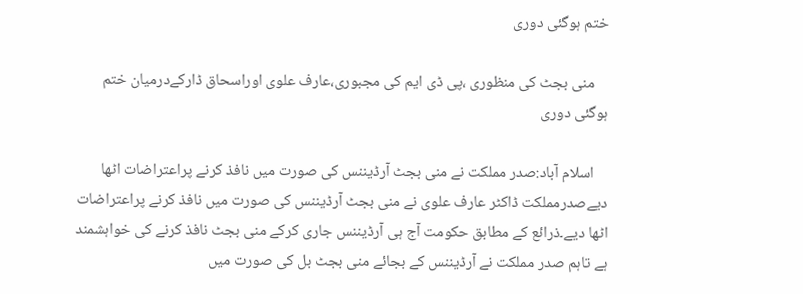ختم ہوگئی دوری

    منی بجٹ کی منظوری ،پی ڈی ایم کی مجبوری،عارف علوی اوراسحاق ڈارکےدرمیان ختم ہوگئی دوری

    اسلام آباد:صدر مملکت نے منی بجٹ آرڈیننس کی صورت میں نافذ کرنے پراعتراضات اٹھا دیےصدرمملکت ڈاکٹر عارف علوی نے منی بجٹ آرڈیننس کی صورت میں نافذ کرنے پراعتراضات اٹھا دیے۔ذرائع کے مطابق حکومت آج ہی آرڈیننس جاری کرکے منی بجٹ نافذ کرنے کی خواہشمند ہے تاہم صدر مملکت نے آرڈیننس کے بجائے منی بجٹ بل کی صورت میں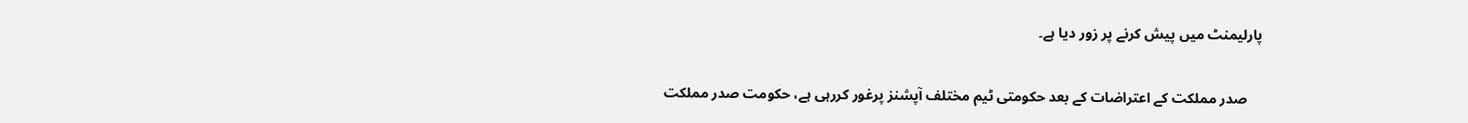پارلیمنٹ میں پیش کرنے پر زور دیا ہے۔

    صدر مملکت کے اعتراضات کے بعد حکومتی ٹیم مختلف آپشنز پرغور کررہی ہے، حکومت صدر مملکت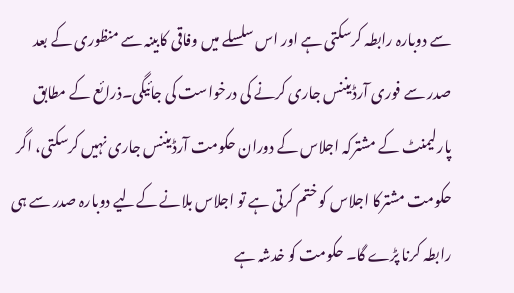سے دوبارہ رابطہ کرسکتی ہے اور اس سلسلے میں وفاقی کابینہ سے منظوری کے بعد صدر سے فوری آرڈیننس جاری کرنے کی درخواست کی جائیگی۔ذرائع کے مطابق پارلیمنٹ کے مشترکہ اجلاس کے دوران حکومت آرڈیننس جاری نہیں کرسکتی، اگر حکومت مشترکا اجلاس کو ختم کرتی ہے تو اجلاس بلانے کےلیے دوبارہ صدر سے ہی رابطہ کرنا پڑے گا۔ حکومت کو خدشہ ہے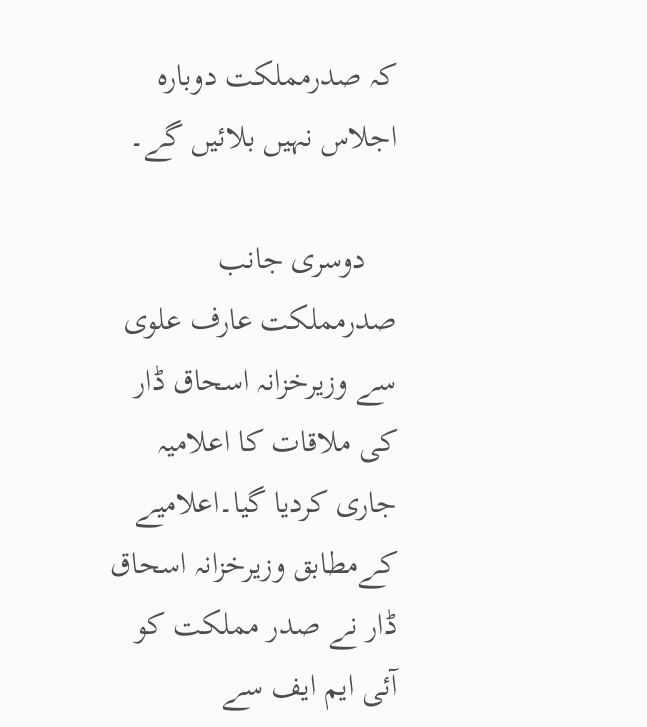کہ صدرمملکت دوبارہ اجلاس نہیں بلائیں گے۔

    دوسری جانب صدرمملکت عارف علوی سے وزیرخزانہ اسحاق ڈار کی ملاقات کا اعلامیہ جاری کردیا گیا۔اعلامیے کےمطابق وزیرخزانہ اسحاق ڈار نے صدر مملکت کو آئی ایم ایف سے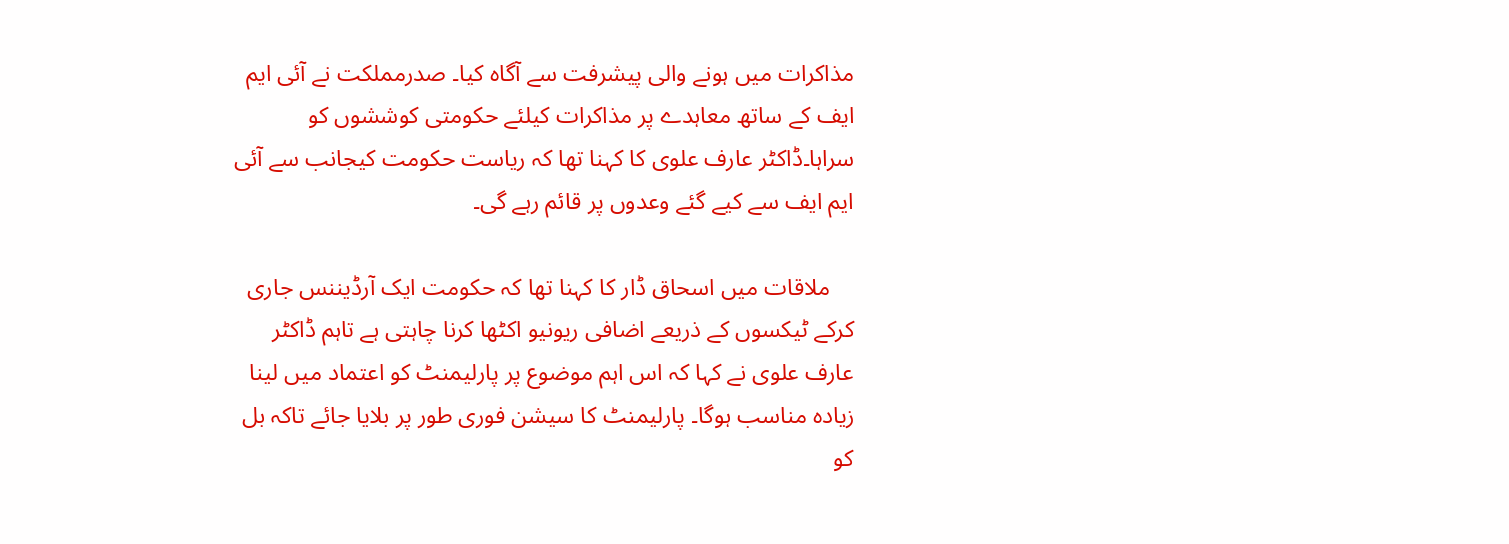مذاکرات میں ہونے والی پیشرفت سے آگاہ کیا۔ صدرمملکت نے آئی ایم ایف کے ساتھ معاہدے پر مذاکرات کیلئے حکومتی کوششوں کو سراہا۔ڈاکٹر عارف علوی کا کہنا تھا کہ ریاست حکومت کیجانب سے آئی ایم ایف سے کیے گئے وعدوں پر قائم رہے گی۔

    ملاقات میں اسحاق ڈار کا کہنا تھا کہ حکومت ایک آرڈیننس جاری کرکے ٹیکسوں کے ذریعے اضافی ریونیو اکٹھا کرنا چاہتی ہے تاہم ڈاکٹر عارف علوی نے کہا کہ اس اہم موضوع پر پارلیمنٹ کو اعتماد میں لینا زیادہ مناسب ہوگا۔ پارلیمنٹ کا سیشن فوری طور پر بلایا جائے تاکہ بل کو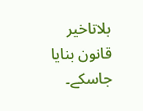بلاتاخیر قانون بنایا جاسکے۔